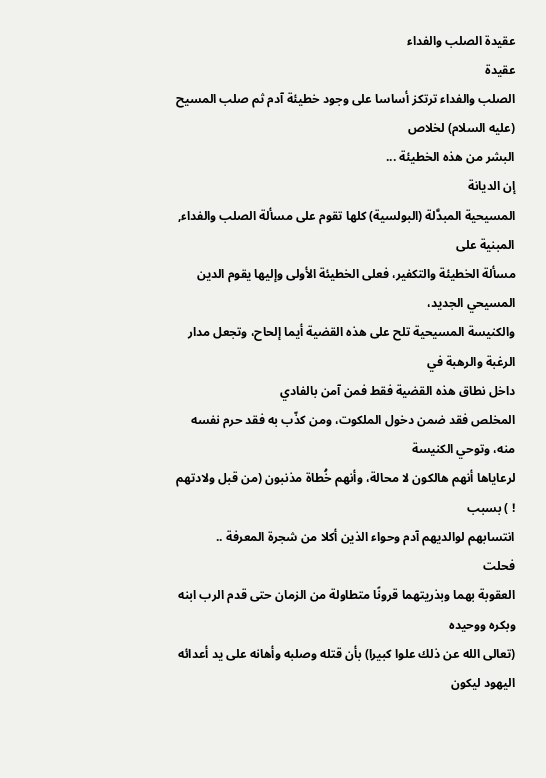عقيدة الصلب والفداء
عقيدة
الصلب والفداء ترتكز أساسا على وجود خطيئة آدم ثم صلب المسيح (عليه السلام) لخلاص
البشر من هذه الخطيئة ...
إن الديانة
المسيحية المبدَّلة (البولسية) كلها تقوم على مسألة الصلب والفداء, المبنية على
مسألة الخطيئة والتكفير، فعلى الخطيئة الأولى وإليها يقوم الدين المسيحي الجديد،
والكنيسة المسيحية تلح على هذه القضية أيما إلحاح، وتجعل مدار الرغبة والرهبة في
داخل نطاق هذه القضية فقط فمن آمن بالفادي
المخلص فقد ضمن دخول الملكوت، ومن كذّب به فقد حرم نفسه منه، وتوحي الكنيسة
لرعاياها أنهم هالكون لا محالة، وأنهم خُطاة مذنبون (من قبل ولادتهم ! ) بسبب
انتسابهم لوالديهم آدم وحواء الذين أكلا من شجرة المعرفة ..
فحلت
العقوبة بهما وبذريتهما قرونًا متطاولة من الزمان حتى قدم الرب ابنه وبكره ووحيده
(تعالى الله عن ذلك علوا كبيرا) بأن قتله وصلبه وأهانه على يد أعدائه اليهود ليكون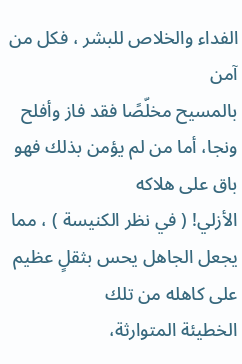الفداء والخلاص للبشر ، فكل من آمن
بالمسيح مخلّصًا فقد فاز وأفلح ونجا، أما من لم يؤمن بذلك فهو باق على هلاكه
الأزلي! ( في نظر الكنيسة ) ، مما يجعل الجاهل يحس بثقلٍ عظيم على كاهله من تلك
الخطيئة المتوارثة،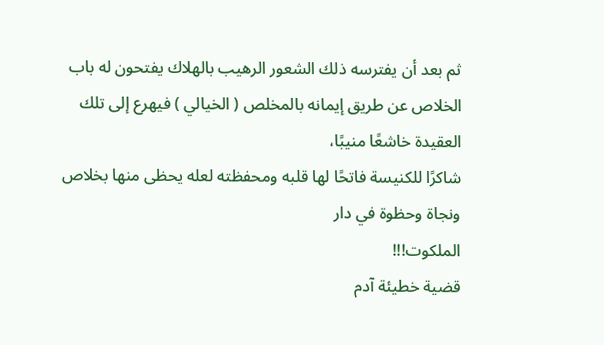ثم بعد أن يفترسه ذلك الشعور الرهيب بالهلاك يفتحون له باب
الخلاص عن طريق إيمانه بالمخلص ( الخيالي ) فيهرع إلى تلك العقيدة خاشعًا منيبًا،
شاكرًا للكنيسة فاتحًا لها قلبه ومحفظته لعله يحظى منها بخلاص ونجاة وحظوة في دار
الملكوت!!!
قضية خطيئة آدم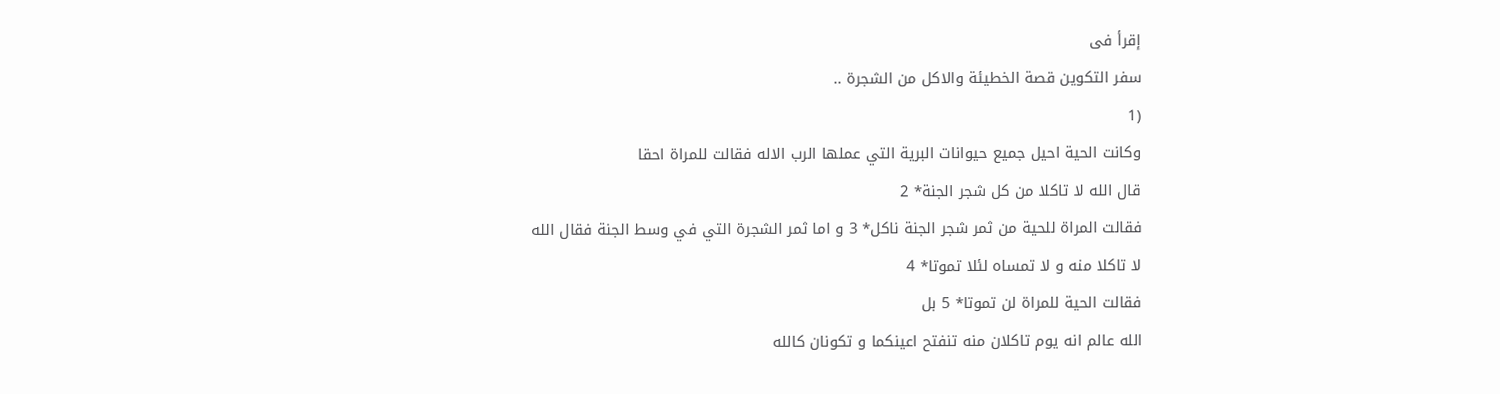إقرأ فى
سفر التكوين قصة الخطيئة والاكل من الشجرة ..
(1
وكانت الحية احيل جميع حيوانات البرية التي عملها الرب الاله فقالت للمراة احقا
قال الله لا تاكلا من كل شجر الجنة* 2
فقالت المراة للحية من ثمر شجر الجنة ناكل* 3 و اما ثمر الشجرة التي في وسط الجنة فقال الله
لا تاكلا منه و لا تمساه لئلا تموتا* 4
فقالت الحية للمراة لن تموتا* 5 بل
الله عالم انه يوم تاكلان منه تنفتح اعينكما و تكونان كالله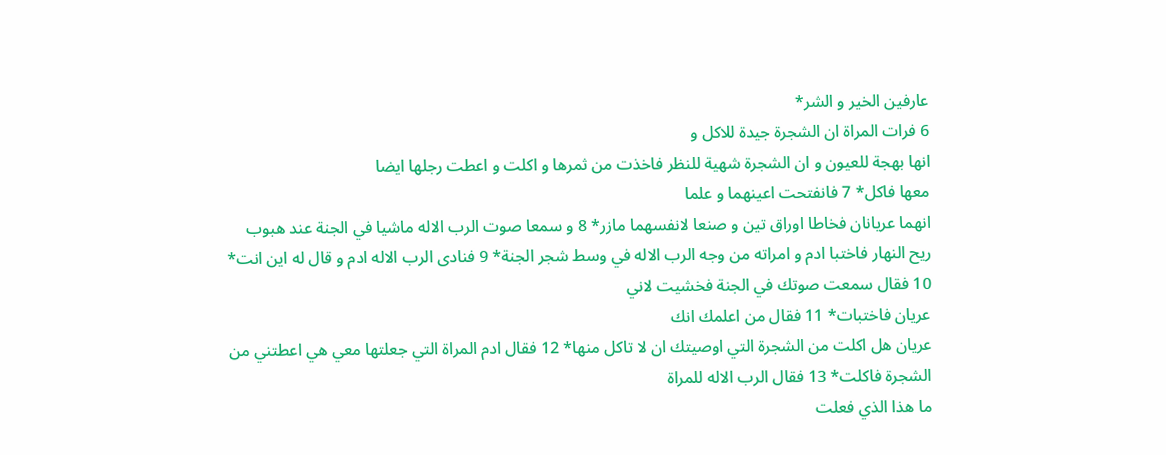عارفين الخير و الشر*
6 فرات المراة ان الشجرة جيدة للاكل و
انها بهجة للعيون و ان الشجرة شهية للنظر فاخذت من ثمرها و اكلت و اعطت رجلها ايضا
معها فاكل* 7 فانفتحت اعينهما و علما
انهما عريانان فخاطا اوراق تين و صنعا لانفسهما مازر* 8 و سمعا صوت الرب الاله ماشيا في الجنة عند هبوب
ريح النهار فاختبا ادم و امراته من وجه الرب الاله في وسط شجر الجنة* 9 فنادى الرب الاله ادم و قال له اين انت*
10 فقال سمعت صوتك في الجنة فخشيت لاني
عريان فاختبات* 11 فقال من اعلمك انك
عريان هل اكلت من الشجرة التي اوصيتك ان لا تاكل منها* 12 فقال ادم المراة التي جعلتها معي هي اعطتني من
الشجرة فاكلت* 13 فقال الرب الاله للمراة
ما هذا الذي فعلت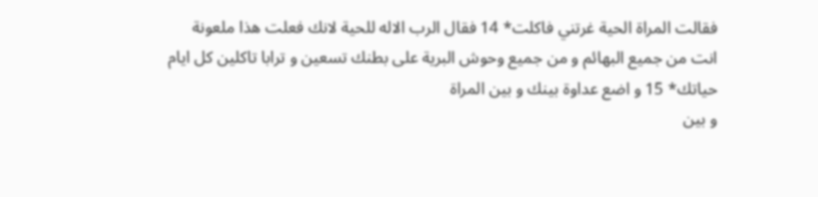فقالت المراة الحية غرتني فاكلت* 14 فقال الرب الاله للحية لانك فعلت هذا ملعونة
انت من جميع البهائم و من جميع وحوش البرية على بطنك تسعين و ترابا تاكلين كل ايام
حياتك* 15 و اضع عداوة بينك و بين المراة
و بين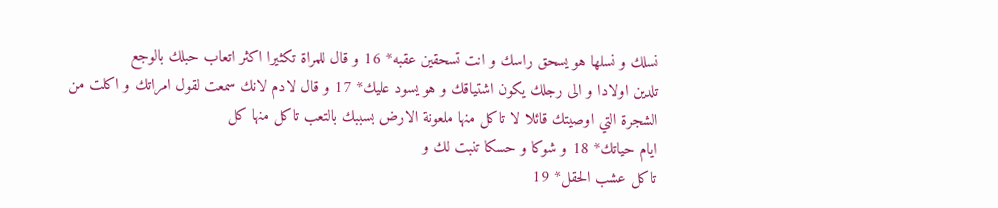نسلك و نسلها هو يسحق راسك و انت تسحقين عقبه* 16 و قال للمراة تكثيرا اكثر اتعاب حبلك بالوجع
تلدين اولادا و الى رجلك يكون اشتياقك و هو يسود عليك* 17 و قال لادم لانك سمعت لقول امراتك و اكلت من
الشجرة التي اوصيتك قائلا لا تاكل منها ملعونة الارض بسببك بالتعب تاكل منها كل
ايام حياتك* 18 و شوكا و حسكا تنبت لك و
تاكل عشب الحقل* 19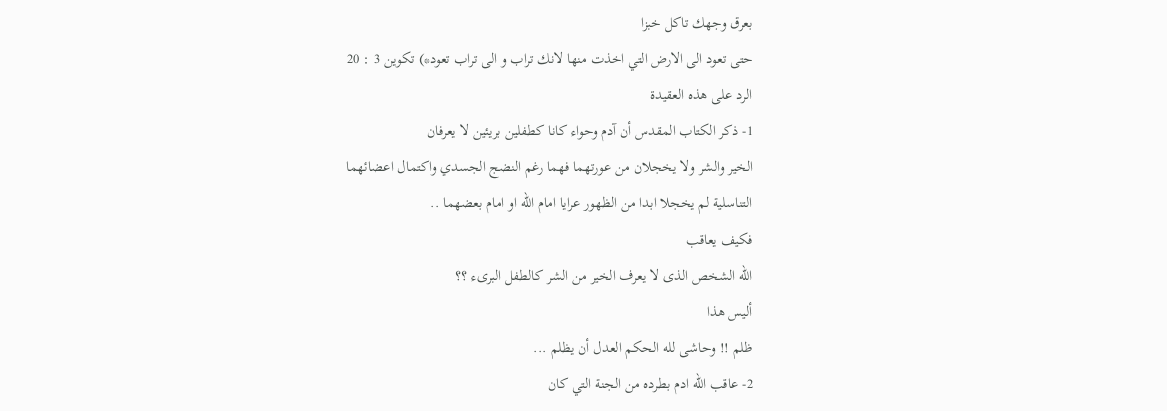بعرق وجهك تاكل خبزا
حتى تعود الى الارض التي اخذت منها لانك تراب و الى تراب تعود*) تكوين 3 : 20
الرد على هذه العقيدة
1- ذكر الكتاب المقدس أن آدم وحواء كانا كطفلين بريئين لا يعرفان
الخير والشر ولا يخجلان من عورتهما فهما رغم النضج الجسدي واكتمال اعضائهما
التناسلية لم يخجلا ابدا من الظهور عرايا امام الله او امام بعضهما ..
فكيف يعاقب
الله الشخص الذى لا يعرف الخير من الشر كالطفل البرىء ؟؟
أليس هذا
ظلم !! وحاشى لله الحكم العدل أن يظلم ...
2- عاقب الله ادم بطرده من الجنة التي كان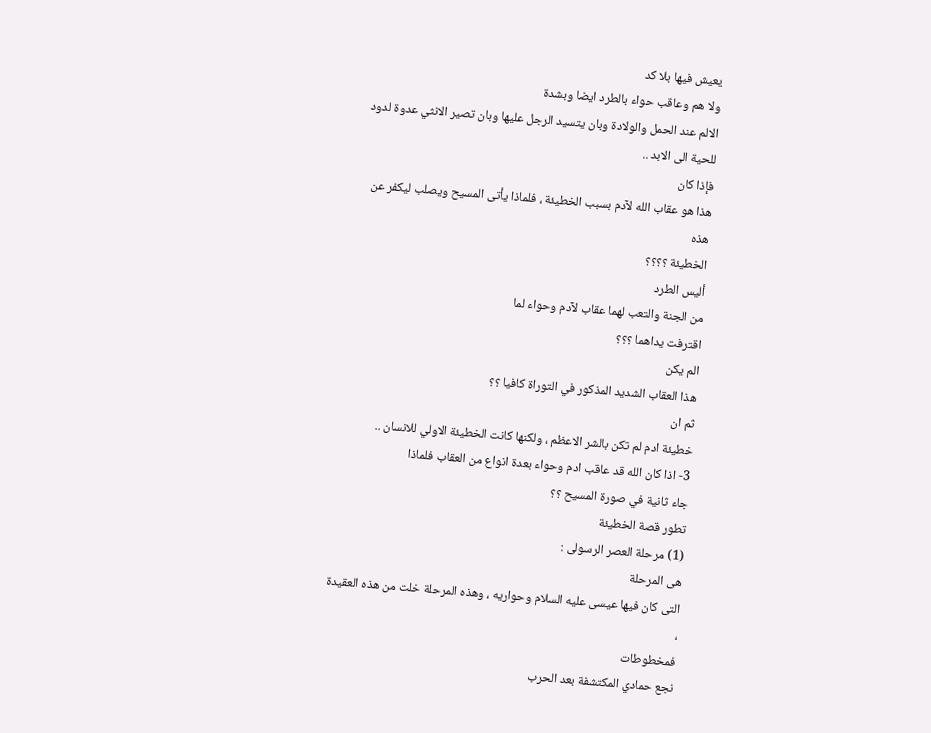يعيش فيها بلا كد
ولا هم وعاقب حواء بالطرد ايضا وبشدة
الالم عند الحمل والولادة وبان يتسيد الرجل عليها وبان تصير الانثي عدوة لدود
للحية الى الابد ..
فإذا كان
هذا هو عقاب الله لآدم بسبب الخطيئة ، فلماذا يأتى المسيح ويصلب ليكفر عن هذه
الخطيئة ؟؟؟؟
أليس الطرد
من الجنة والتعب لهما عقاب لآدم وحواء لما
اقترفت يداهما ؟؟؟
الم يكن
هذا العقاب الشديد المذكور في التوراة كافيا ؟؟
ثم ان
خطيئة ادم لم تكن بالشر الاعظم ، ولكنها كانت الخطيئة الاولي للانسان ..
3- اذا كان الله قد عاقب ادم وحواء بعدة انواع من العقاب فلماذا
جاء ثانية في صورة المسيح ؟؟
تطور قصة الخطيئة
(1) مرحلة العصر الرسولى :
هى المرحلة
التى كان فيها عيسى عليه السلام وحواريه ، وهذه المرحلة خلت من هذه العقيدة ،
فمخطوطات
نجع حمادي المكتشفة بعد الحرب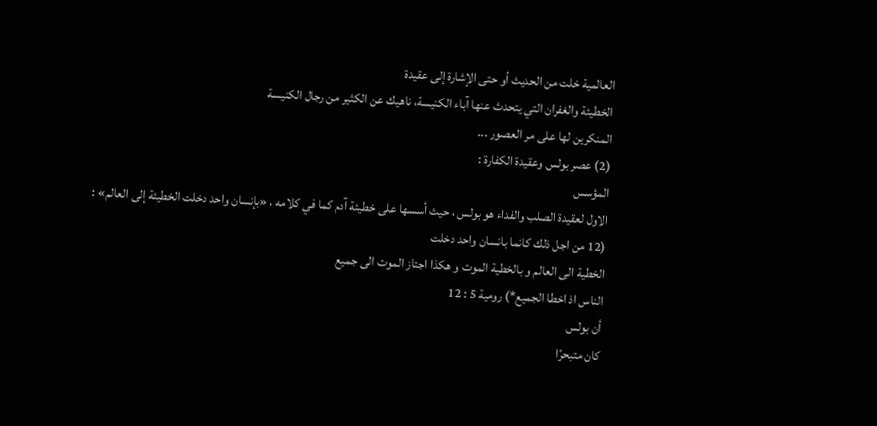العالمية خلت من الحديث أو حتى الإشارة إلى عقيدة
الخطيئة والغفران التي يتحدث عنها آباء الكنيسة، ناهيك عن الكثير من رجال الكنيسة
المنكرين لها على مر العصور ...
(2) عصر بولس وعقيدة الكفارة :
المؤسس
الاول لعقيدة الصلب والفداء هو بولس ، حيث أسسها على خطيئة آدم كما في كلامه ، «بإنسان واحد دخلت الخطيئة إلى العالم» :
(12 من اجل ذلك كانما بانسان واحد دخلت
الخطية الى العالم و بالخطية الموت و هكذا اجتاز الموت الى جميع
الناس اذ اخطا الجميع*) رومية 5 : 12
أن بولس
كان متبحرًا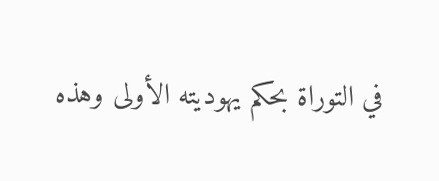في التوراة بحكم يهوديته الأولى وهذه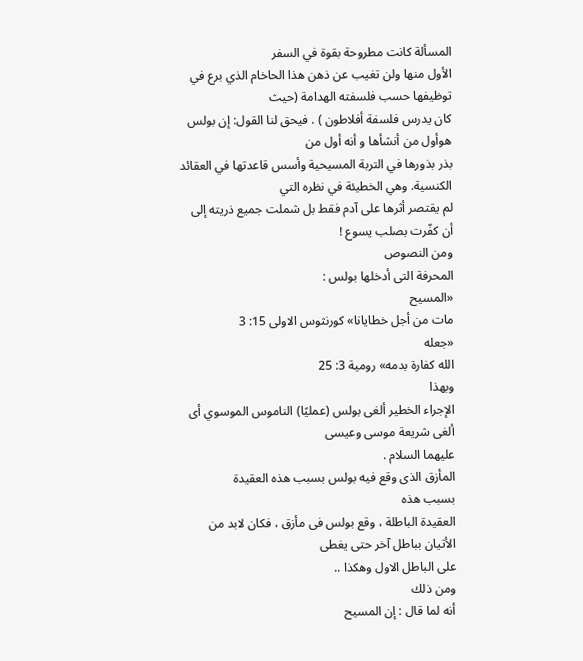المسألة كانت مطروحة بقوة في السفر
الأول منها ولن تغيب عن ذهن هذا الحاخام الذي برع في توظيفها حسب فلسفته الهدامة (حيث
كان يدرس فلسفة أفلاطون ) . فيحق لنا القول: إن بولس هوأول من أنشأها و أنه أول من
بذر بذورها في التربة المسيحية وأسس قاعدتها في العقائد الكنسية. وهي الخطيئة في نظره التي
لم يقتصر أثرها على آدم فقط بل شملت جميع ذريته إلى أن كفّرت بصلب يسوع !
ومن النصوص
المحرفة التى أدخلها بولس :
«المسيح
مات من أجل خطايانا» كورنثوس الاولى 15: 3
«جعله
الله كفارة بدمه» رومية 3: 25
وبهذا
الإجراء الخطير ألغى بولس (عمليًا) الناموس الموسوي أى ألغى شريعة موسى وعيسى
عليهما السلام .
المأزق الذى وقع فيه بولس بسبب هذه العقيدة
بسبب هذه
العقيدة الباطلة ، وقع بولس فى مأزق ، فكان لابد من الأتيان بباطل آخر حتى يغطى
على الباطل الاول وهكذا ..
ومن ذلك
أنه لما قال : إن المسيح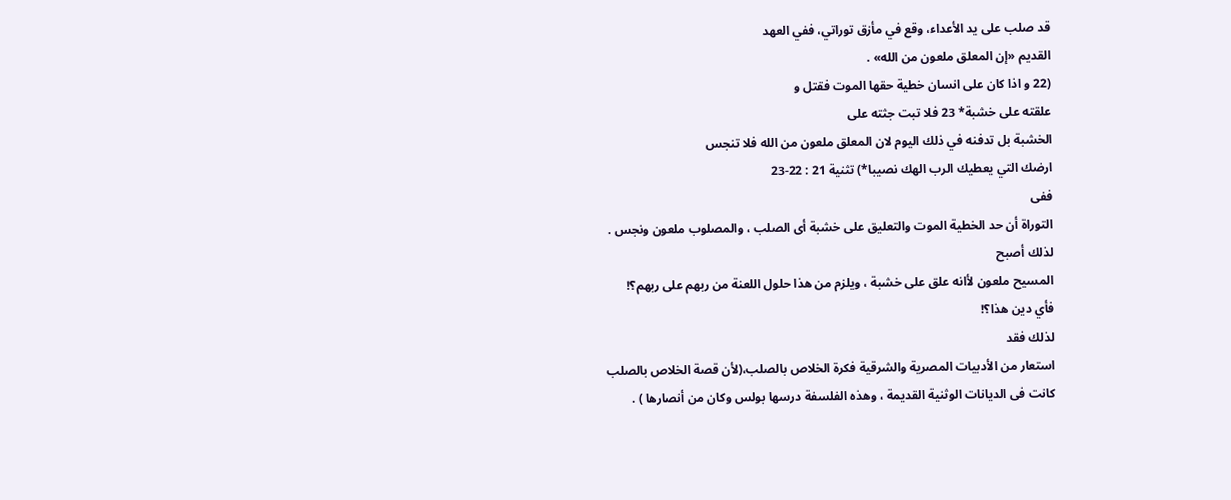قد صلب على يد الأعداء، وقع في مأزق توراتي، ففي العهد
القديم «إن المعلق ملعون من الله» .
(22 و اذا كان على انسان خطية حقها الموت فقتل و
علقته على خشبة* 23 فلا تبت جثته على
الخشبة بل تدفنه في ذلك اليوم لان المعلق ملعون من الله فلا تنجس
ارضك التي يعطيك الرب الهك نصيبا*) تثنية 21 : 22-23
ففى
التوراة أن حد الخطية الموت والتعليق على خشبة أى الصلب ، والمصلوب ملعون ونجس .
لذلك أصبح
المسيح ملعون لأانه علق على خشبة ، ويلزم من هذا حلول اللعنة من ربهم على ربهم؟!
فأي دين هذا؟!
لذلك فقد
استعار من الأدبيات المصرية والشرقية فكرة الخلاص بالصلب،(لأن قصة الخلاص بالصلب
كانت فى الديانات الوثنية القديمة ، وهذه الفلسفة درسها بولس وكان من أنصارها ) .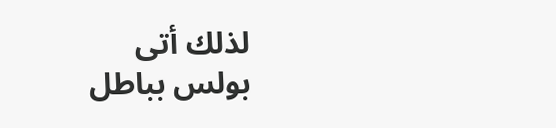لذلك أتى
بولس بباطل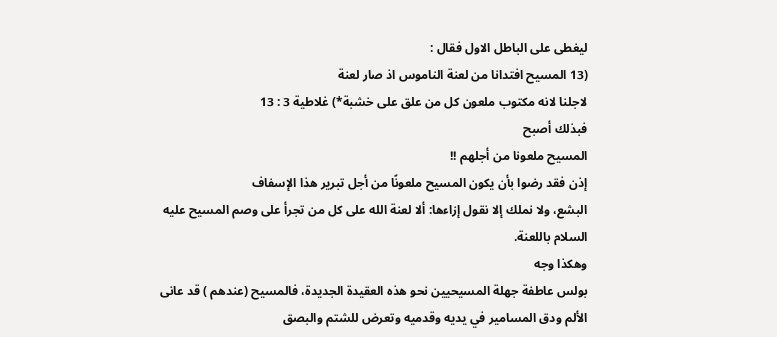ليغطى على الباطل الاول فقال :
(13 المسيح افتدانا من لعنة الناموس اذ صار لعنة
لاجلنا لانه مكتوب ملعون كل من علق على خشبة*) غلاطية 3 : 13
فبذلك أصبح
المسيح ملعونا من أجلهم !!
إذن فقد رضوا بأن يكون المسيح ملعونًا من أجل تبرير هذا الإسفاف
البشع، ولا نملك إلا نقول إزاءها: ألا لعنة الله على كل من تجرأ على وصم المسيح عليه
السلام باللعنة.
وهكذا وجه
بولس عاطفة جهلة المسيحيين نحو هذه العقيدة الجديدة، فالمسيح (عندهم ) قد عانى
الألم ودق المسامير في يديه وقدميه وتعرض للشتم والبصق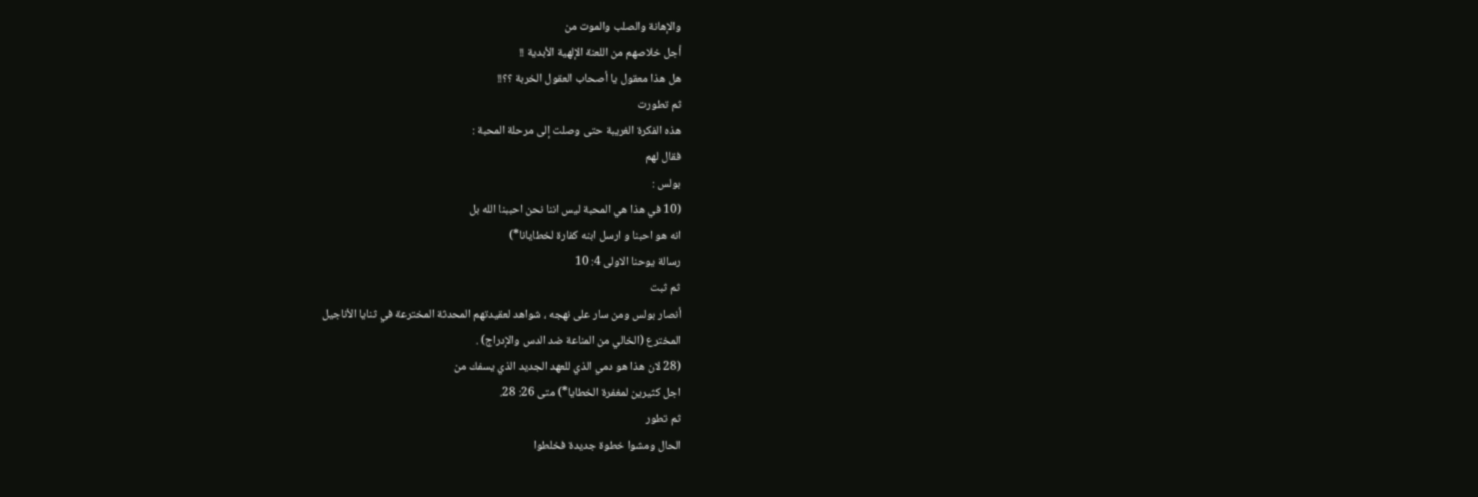والإهانة والصلب والموت من
أجل خلاصهم من اللعنة الإلهية الأبدية !!
هل هذا معقول يا أصحاب العقول الخربة ؟؟!!
ثم تطورت
هذه الفكرة الغريبة حتى وصلت إلى مرحلة المحبة :
فقال لهم
بولس :
(10 في هذا هي المحبة ليس اننا نحن احببنا الله بل
انه هو احبنا و ارسل ابنه كفارة لخطايانا*)
رسالة يوحنا الاولى 4: 10
ثم ثبت
أنصار بولس ومن سار على نهجه ، شواهد لعقيدتهم المحدثة المخترعة في ثنايا الأناجيل
المخترع (الخالي من المناعة ضد الدس والإدراج) .
(28 لان هذا هو دمي الذي للعهد الجديد الذي يسفك من
اجل كثيرين لمغفرة الخطايا*) متى 26: 28.
ثم تطور
الحال ومشوا خطوة جديدة فخلطوا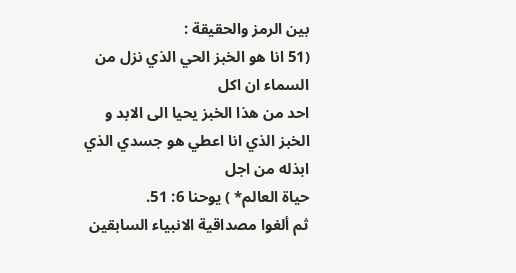بين الرمز والحقيقة :
(51 انا هو الخبز الحي الذي نزل من السماء ان اكل
احد من هذا الخبز يحيا الى الابد و الخبز الذي انا اعطي هو جسدي الذي ابذله من اجل
حياة العالم* ) يوحنا 6: 51.
ثم ألغوا مصداقية الانبياء السابقين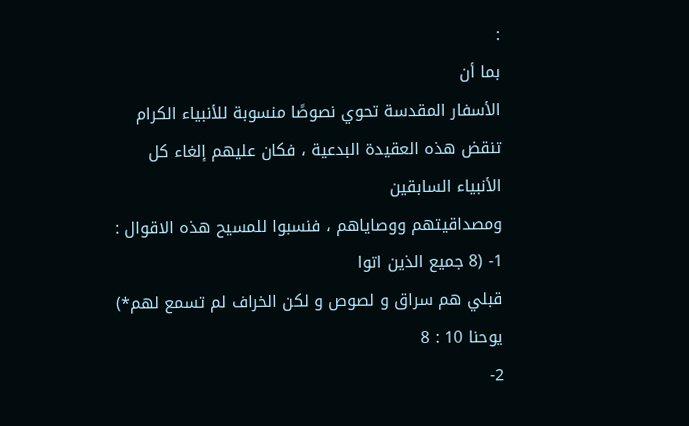:
بما أن
الأسفار المقدسة تحوي نصوصًا منسوبة للأنبياء الكرام تنقض هذه العقيدة البدعية ، فكان عليهم إلغاء كل الأنبياء السابقين
ومصداقيتهم ووصاياهم ، فنسبوا للمسيح هذه الاقوال : 1- (8 جميع الذين اتوا
قبلي هم سراق و لصوص و لكن الخراف لم تسمع لهم*) يوحنا 10 : 8
2-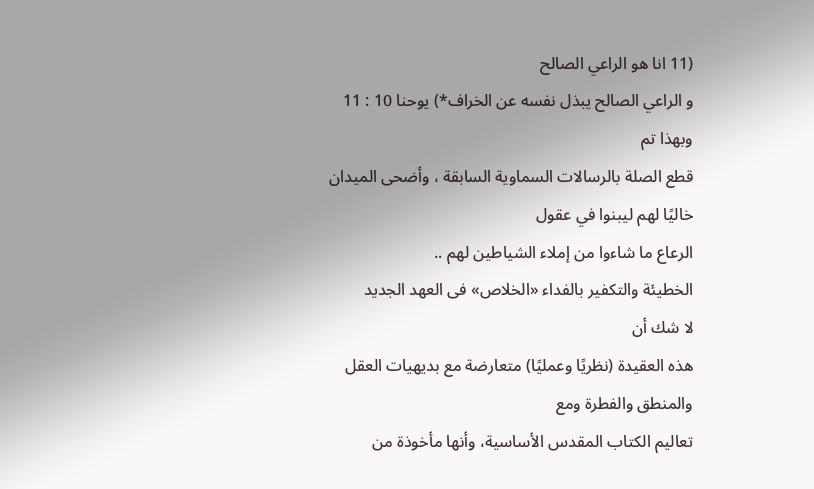(11 انا هو الراعي الصالح
و الراعي الصالح يبذل نفسه عن الخراف*) يوحنا 10 : 11
وبهذا تم
قطع الصلة بالرسالات السماوية السابقة ، وأضحى الميدان خاليًا لهم ليبنوا في عقول
الرعاع ما شاءوا من إملاء الشياطين لهم ..
الخطيئة والتكفير بالفداء «الخلاص» فى العهد الجديد
لا شك أن
هذه العقيدة (نظريًا وعمليًا) متعارضة مع بديهيات العقل والمنطق والفطرة ومع
تعاليم الكتاب المقدس الأساسية، وأنها مأخوذة من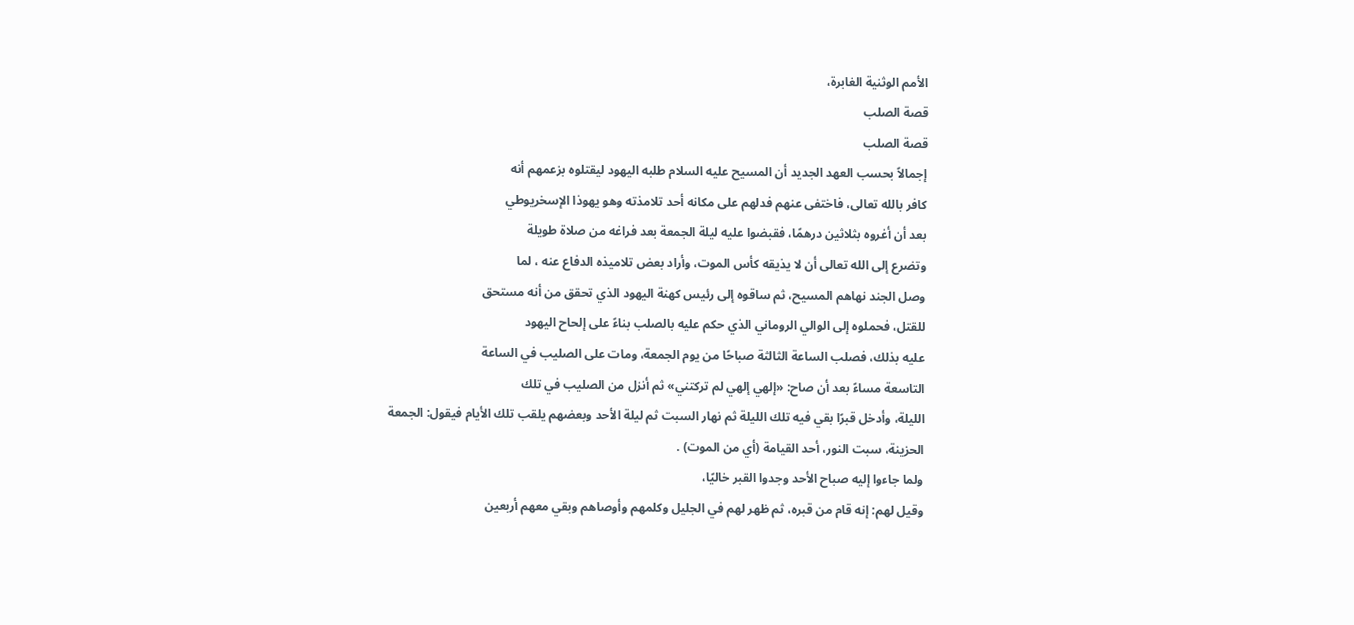الأمم الوثنية الغابرة،
قصة الصلب
قصة الصلب
إجمالاً بحسب العهد الجديد أن المسيح عليه السلام طلبه اليهود ليقتلوه بزعمهم أنه
كافر بالله تعالى، فاختفى عنهم فدلهم على مكانه أحد تلامذته وهو يهوذا الإسخريوطي
بعد أن أغروه بثلاثين درهمًا، فقبضوا عليه ليلة الجمعة بعد فراغه من صلاة طويلة
وتضرع إلى الله تعالى أن لا يذيقه كأس الموت، وأراد بعض تلاميذه الدفاع عنه ، لما
وصل الجند نهاهم المسيح، ثم ساقوه إلى رئيس كهنة اليهود الذي تحقق من أنه مستحق
للقتل، فحملوه إلى الوالي الروماني الذي حكم عليه بالصلب بناءً على إلحاح اليهود
عليه بذلك، فصلب الساعة الثالثة صباحًا من يوم الجمعة، ومات على الصليب في الساعة
التاسعة مساءً بعد أن صاح: «إلهي إلهي لم تركتني» ثم أنزل من الصليب في تلك
الليلة، وأدخل قبرًا بقي فيه تلك الليلة ثم نهار السبت ثم ليلة الأحد وبعضهم يلقب تلك الأيام فيقول: الجمعة
الحزينة، سبت النور، أحد القيامة (أي من الموت) .
ولما جاءوا إليه صباح الأحد وجدوا القبر خاليًا،
وقيل لهم: إنه قام من قبره، ثم ظهر لهم في الجليل وكلمهم وأوصاهم وبقي معهم أربعين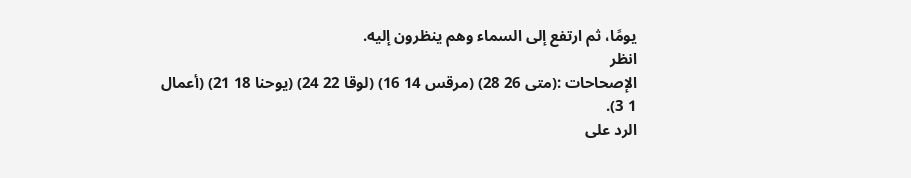يومًا، ثم ارتفع إلى السماء وهم ينظرون إليه.
انظر
الإصحاحات :(متى 26 28) (مرقس 14 16) (لوقا 22 24) (يوحنا 18 21) (أعمال
1 3).
الرد على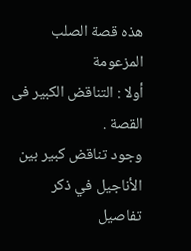هذه قصة الصلب المزعومة
أولا : التناقض الكبير فى القصة .
وجود تناقض كبير بين الأناجيل في ذكر تفاصيل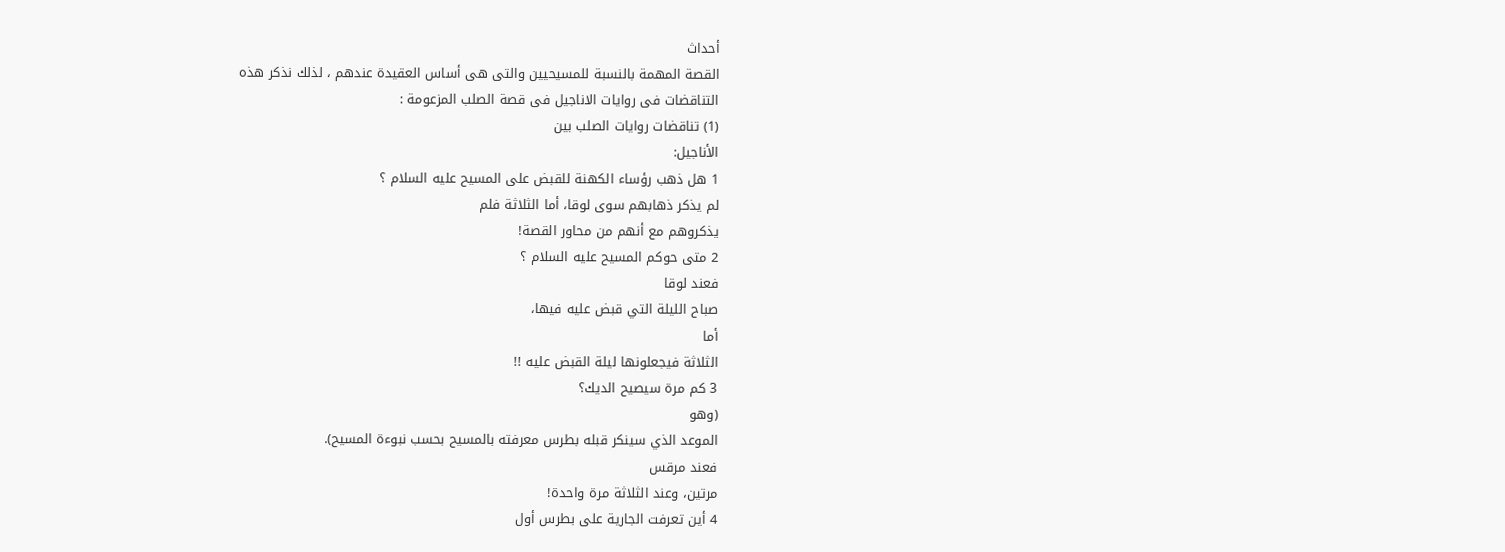أحداث
القصة المهمة بالنسبة للمسيحيين والتى هى أساس العقيدة عندهم ، لذلك نذكر هذه
التناقضات فى روايات الاناجيل فى قصة الصلب المزعومة :
(1) تناقضات روايات الصلب بين
الأناجيل:
1 هل ذهب رؤساء الكهنة للقبض على المسيح عليه السلام ؟
لم يذكر ذهابهم سوى لوقا، أما الثلاثة فلم
يذكروهم مع أنهم من محاور القصة!
2 متى حوكم المسيح عليه السلام ؟
فعند لوقا
صباح الليلة التي قبض عليه فيها،
أما
الثلاثة فيجعلونها ليلة القبض عليه !!
3 كم مرة سيصيح الديك؟
(وهو
الموعد الذي سينكر قبله بطرس معرفته بالمسيح بحسب نبوءة المسيح).
فعند مرقس
مرتين، وعند الثلاثة مرة واحدة!
4 أين تعرفت الجارية على بطرس أول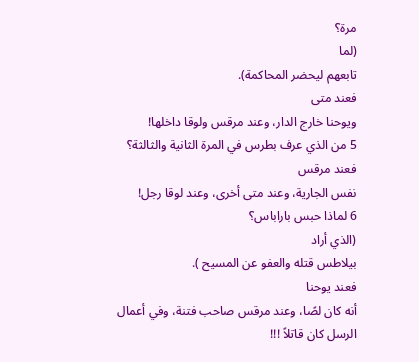مرة؟
(لما
تابعهم ليحضر المحاكمة).
فعند متى
ويوحنا خارج الدار، وعند مرقس ولوقا داخلها!
5 من الذي عرف بطرس في المرة الثانية والثالثة؟
فعند مرقس
نفس الجارية، وعند متى أخرى، وعند لوقا رجل!
6 لماذا حبس باراباس؟
(الذي أراد
بيلاطس قتله والعفو عن المسيح ).
فعند يوحنا
أنه كان لصًا، وعند مرقس صاحب فتنة، وفي أعمال الرسل كان قاتلاً !!!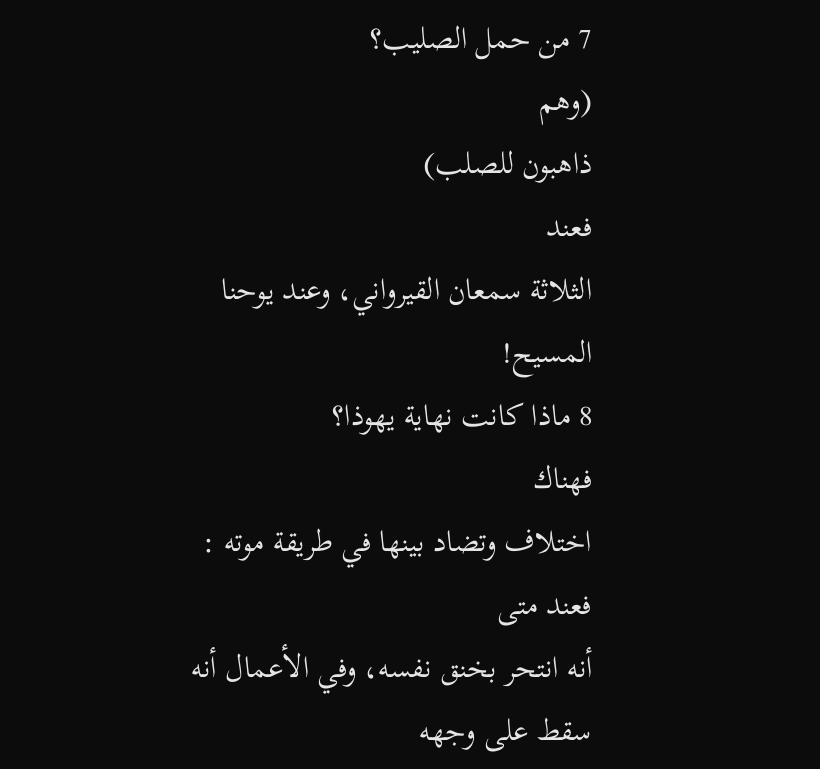7 من حمل الصليب؟
(وهم
ذاهبون للصلب)
فعند
الثلاثة سمعان القيرواني، وعند يوحنا المسيح!
8 ماذا كانت نهاية يهوذا؟
فهناك
اختلاف وتضاد بينها في طريقة موته :
فعند متى
أنه انتحر بخنق نفسه، وفي الأعمال أنه سقط على وجهه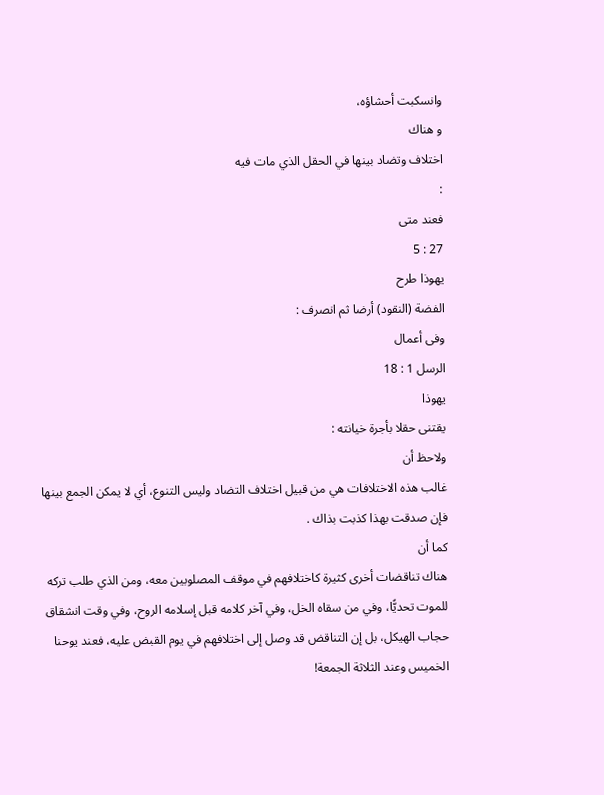وانسكبت أحشاؤه،
و هناك
اختلاف وتضاد بينها في الحقل الذي مات فيه
:
فعند متى
27 : 5
يهوذا طرح
الفضة (النقود) أرضا ثم انصرف :
وفى أعمال
الرسل 1 : 18
يهوذا
يقتنى حقلا بأجرة خيانته :
ولاحظ أن
غالب هذه الاختلافات هي من قبيل اختلاف التضاد وليس التنوع، أي لا يمكن الجمع بينها
فإن صدقت بهذا كذبت بذاك .
كما أن
هناك تناقضات أخرى كثيرة كاختلافهم في موقف المصلوبين معه، ومن الذي طلب تركه
للموت تحديًّا، وفي من سقاه الخل، وفي آخر كلامه قبل إسلامه الروح، وفي وقت انشقاق
حجاب الهيكل، بل إن التناقض قد وصل إلى اختلافهم في يوم القبض عليه، فعند يوحنا
الخميس وعند الثلاثة الجمعة!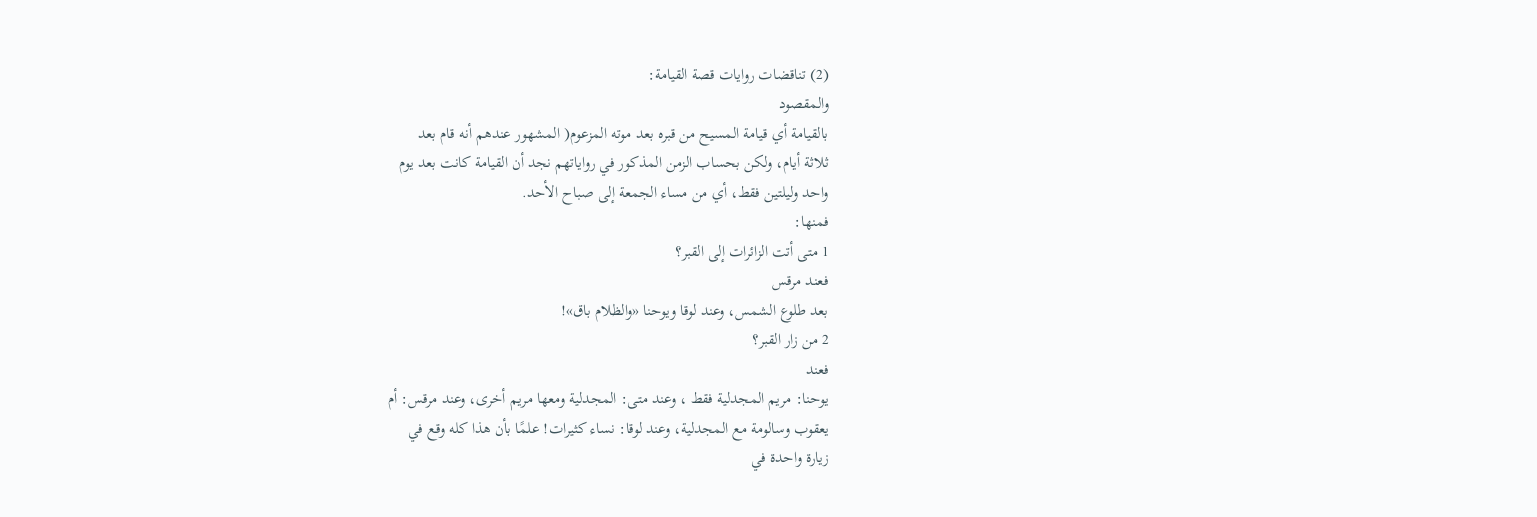(2) تناقضات روايات قصة القيامة:
والمقصود
بالقيامة أي قيامة المسيح من قبره بعد موته المزعوم( المشهور عندهم أنه قام بعد
ثلاثة أيام، ولكن بحساب الزمن المذكور في رواياتهم نجد أن القيامة كانت بعد يوم
واحد وليلتين فقط، أي من مساء الجمعة إلى صباح الأحد.
فمنها:
1 متى أتت الزائرات إلى القبر؟
فعند مرقس
بعد طلوع الشمس، وعند لوقا ويوحنا «والظلام باق»!
2 من زار القبر؟
فعند
يوحنا: مريم المجدلية فقط ، وعند متى: المجدلية ومعها مريم أخرى، وعند مرقس: أم
يعقوب وسالومة مع المجدلية، وعند لوقا: نساء كثيرات! علمًا بأن هذا كله وقع في
زيارة واحدة في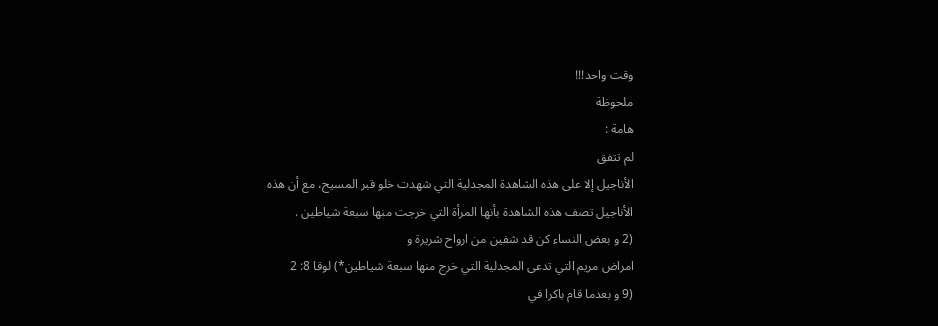وقت واحد!!!
ملحوظة
هامة :
لم تتفق
الأناجيل إلا على هذه الشاهدة المجدلية التي شهدت خلو قبر المسيح، مع أن هذه
الأناجيل تصف هذه الشاهدة بأنها المرأة التي خرجت منها سبعة شياطين .
(2 و بعض النساء كن قد شفين من ارواح شريرة و
امراض مريم التي تدعى المجدلية التي خرج منها سبعة شياطين*) لوقا 8: 2
(9 و بعدما قام باكرا في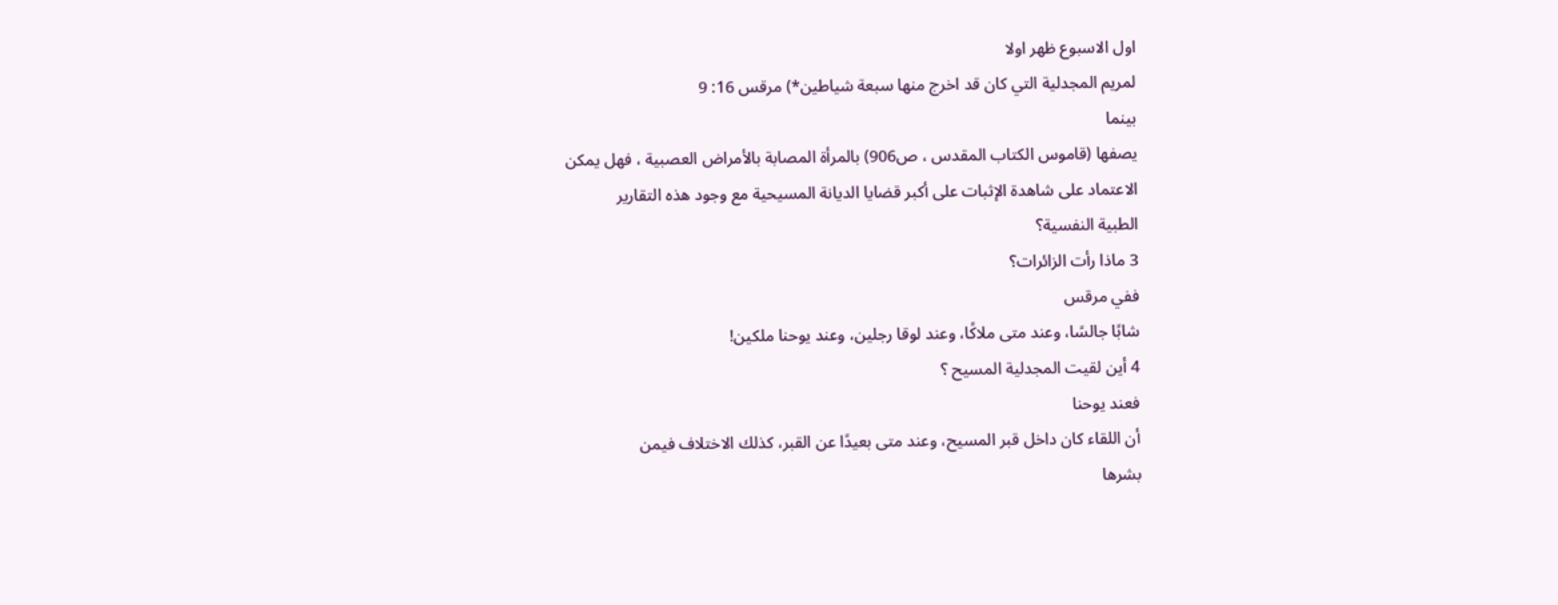اول الاسبوع ظهر اولا
لمريم المجدلية التي كان قد اخرج منها سبعة شياطين*) مرقس 16: 9
بينما
يصفها (قاموس الكتاب المقدس ، ص906) بالمرأة المصابة بالأمراض العصبية ، فهل يمكن
الاعتماد على شاهدة الإثبات على أكبر قضايا الديانة المسيحية مع وجود هذه التقارير
الطبية النفسية؟
3 ماذا رأت الزائرات؟
ففي مرقس
شابًا جالسًا، وعند متى ملاكًا، وعند لوقا رجلين، وعند يوحنا ملكين!
4 أين لقيت المجدلية المسيح ؟
فعند يوحنا
أن اللقاء كان داخل قبر المسيح، وعند متى بعيدًا عن القبر، كذلك الاختلاف فيمن
بشرها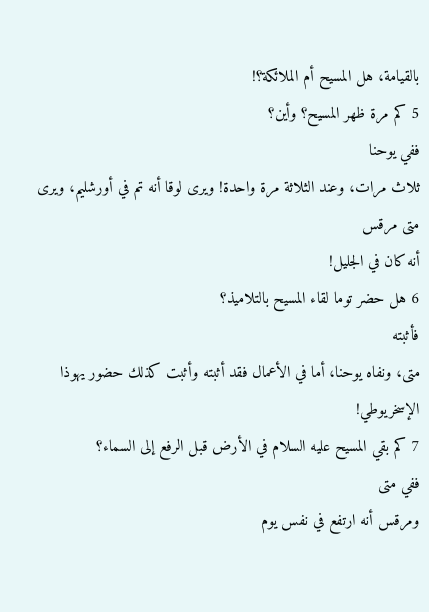بالقيامة، هل المسيح أم الملائكة؟!
5 كم مرة ظهر المسيح؟ وأين؟
ففي يوحنا
ثلاث مرات، وعند الثلاثة مرة واحدة! ويرى لوقا أنه تم في أورشليم، ويرى متى مرقس
أنه كان في الجليل!
6 هل حضر توما لقاء المسيح بالتلاميذ؟
فأثبته
متى، ونفاه يوحنا، أما في الأعمال فقد أثبته وأثبت كذلك حضور يهوذا الإسخريوطي!
7 كم بقي المسيح عليه السلام في الأرض قبل الرفع إلى السماء؟
ففي متى
ومرقس أنه ارتفع في نفس يوم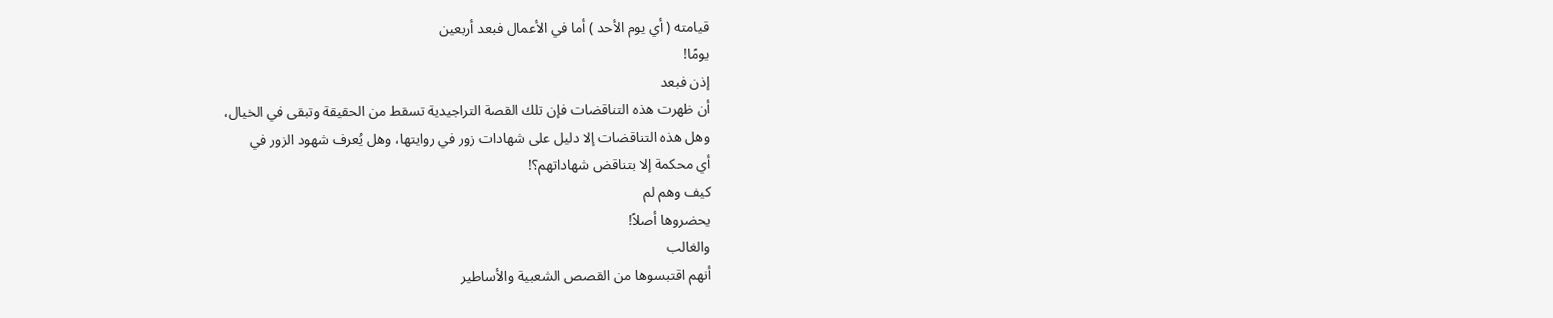قيامته ( أي يوم الأحد ) أما في الأعمال فبعد أربعين
يومًا!
إذن فبعد
أن ظهرت هذه التناقضات فإن تلك القصة التراجيدية تسقط من الحقيقة وتبقى في الخيال،
وهل هذه التناقضات إلا دليل على شهادات زور في روايتها، وهل يُعرف شهود الزور في
أي محكمة إلا بتناقض شهاداتهم؟!
كيف وهم لم
يحضروها أصلاً!
والغالب
أنهم اقتبسوها من القصص الشعبية والأساطير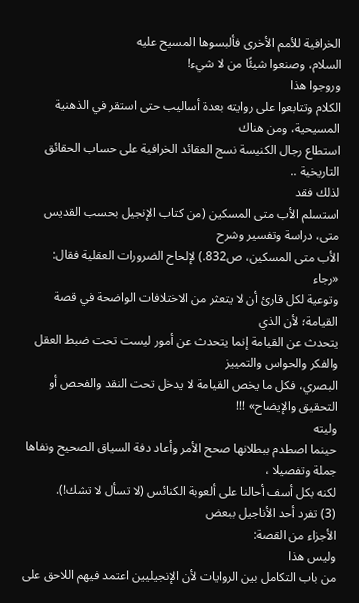الخرافية للأمم الأخرى فألبسوها المسيح عليه
السلام، وصنعوا شيئًا من لا شيء!
وروجوا هذا
الكلام وتتابعوا على روايته بعدة أساليب حتى استقر في الذهنية المسيحية، ومن هناك
استطاع رجال الكنيسة نسج العقائد الخرافية على حساب الحقائق التاريخية ..
لذلك فقد
استسلم الأب متى المسكين (من كتاب الإنجيل بحسب القديس متى، دراسة وتفسير وشرح
الأب متى المسكين، ص832.) لإلحاح الضرورات العقلية فقال:
«رجاء
وتوعية لكل قارئ أن لا يتعثر من الاختلافات الواضحة في قصة القيامة؛ لأن الذي
يتحدث عن القيامة إنما يتحدث عن أمور ليست تحت ضبط العقل والفكر والحواس والتمييز
البصري، فكل ما يخص القيامة لا يدخل تحت النقد والفحص أو التحقيق والإيضاح» !!!
وليته
حينما اصطدم ببطلانها صحح الأمر وأعاد دفة السياق الصحيح ونفاها جملة وتفصيلا ،
لكنه بكل أسف أحالنا على ألعوبة الكنائس (لا تسأل لا تشك!).
(3) تفرد أحد الأناجيل ببعض
الأجزاء من القصة:
وليس هذا
من باب التكامل بين الروايات لأن الإنجيليين اعتمد فيهم اللاحق على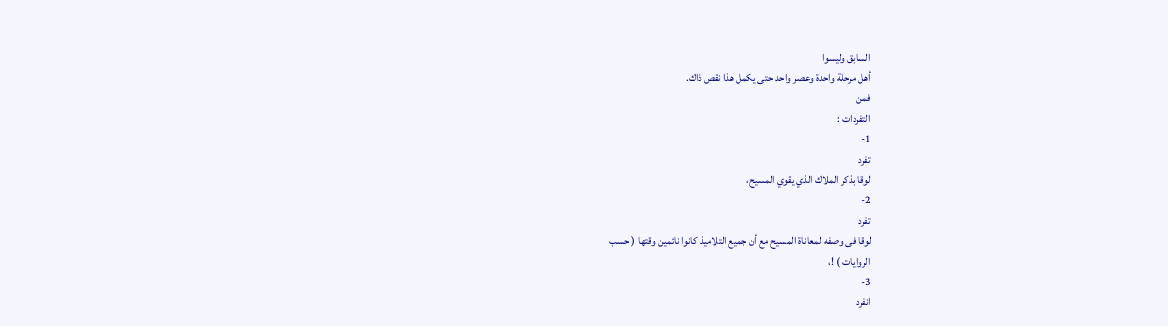السابق وليسوا
أهل مرحلة واحدة وعصر واحد حتى يكمل هذا نقص ذاك.
فمن
التفردات :
1-
تفرد
لوقا بذكر الملاك الذي يقوي المسيح،
2-
تفرد
لوقا فى وصفه لمعاناة المسيح مع أن جميع التلاميذ كانوا نائمين وقتها ( حسب
الروايات ) !،
3-
انفرد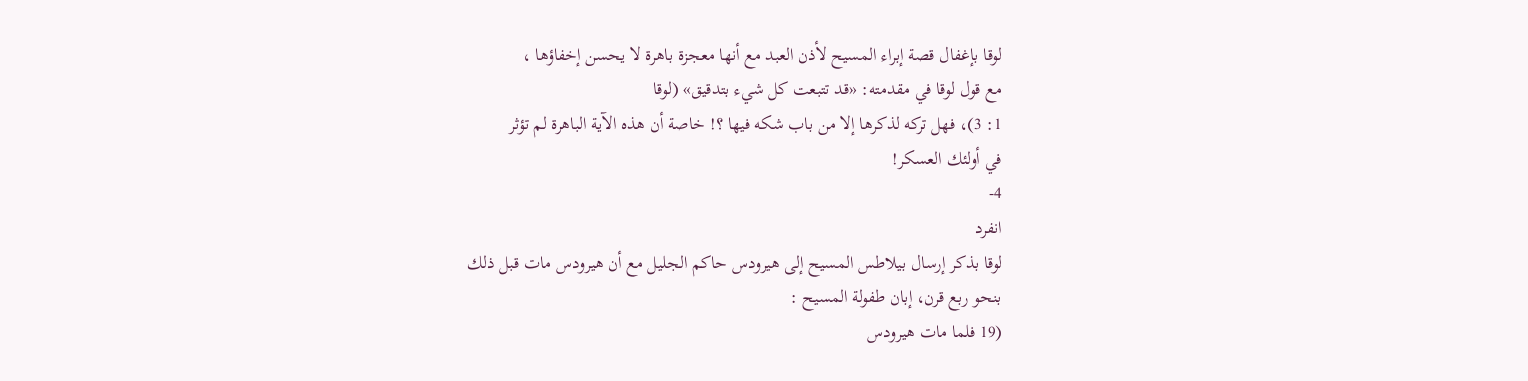لوقا بإغفال قصة إبراء المسيح لأذن العبد مع أنها معجزة باهرة لا يحسن إخفاؤها ،
مع قول لوقا في مقدمته: «قد تتبعت كل شيء بتدقيق» (لوقا
1: 3)، فهل تركه لذكرها إلا من باب شكه فيها ؟! خاصة أن هذه الآية الباهرة لم تؤثر
في أولئك العسكر!
4-
انفرد
لوقا بذكر إرسال بيلاطس المسيح إلى هيرودس حاكم الجليل مع أن هيرودس مات قبل ذلك
بنحو ربع قرن، إبان طفولة المسيح :
(19 فلما مات هيرودس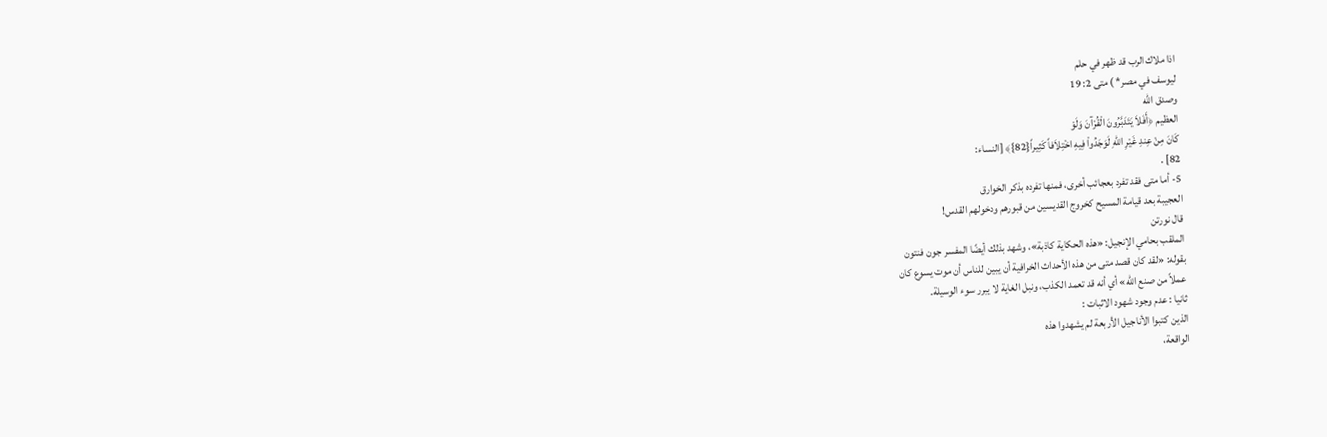اذا ملاك الرب قد ظهر في حلم
ليوسف في مصر* ) متى 2: 19
وصدق الله
العظيم ﴿أَفَلاَ يَتَدَبَّرُونَ الْقُرْآنَ وَلَوْ
كَانَ مِنْ عِندِ غَيْرِ اللّهِ لَوَجَدُواْ فِيهِ اخْتِلاَفاً كَثِيراً{82}﴾ [النساء:
82] .
5- أما متى فقد تفرد بعجائب أخرى، فمنها تفرده بذكر الخوارق
العجيبة بعد قيامة المسيح كخروج القديسين من قبورهم ودخولهم القدس!
قال نورتن
الملقب بحامي الإنجيل: «هذه الحكاية كاذبة»، وشهد بذلك أيضًا المفسر جون فنتون
بقوله: «لقد كان قصد متى من هذه الأحداث الخرافية أن يبين للناس أن موت يسوع كان
عملاً من صنع الله» أي أنه قد تعمد الكذب، ونبل الغاية لا يبرر سوء الوسيلة.
ثانيا : عدم وجود شهود الاثبات :
الذين كتبوا الأناجيل الأربعة لم يشهدوا هذه
الواقعة،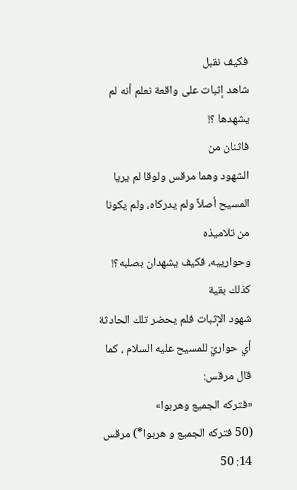فكيف نقبل
شاهد إثبات على واقعة نعلم أنه لم يشهدها ؟!
فاثنان من
الشهود وهما مرقس ولوقا لم يريا المسيح أصلاً ولم يدركاه، ولم يكونا من تلاميذه
وحوارييه، فكيف يشهدان بصلبه؟!
كذلك بقية
شهود الإثبات فلم يحضر تلك الحادثة أي حواريّ للمسيح عليه السلام ، كما قال مرقس:
«فتركه الجميع وهربوا»
(50 فتركه الجميع و هربوا*) مرقس 14: 50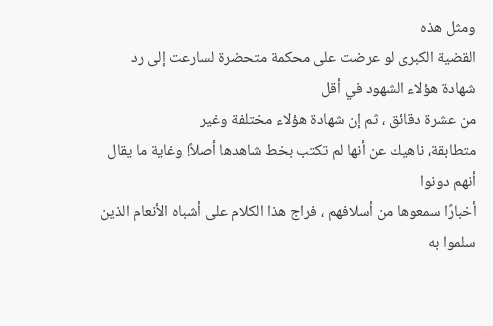ومثل هذه
القضية الكبرى لو عرضت على محكمة متحضرة لسارعت إلى رد شهادة هؤلاء الشهود في أقل
من عشرة دقائق ، ثم إن شهادة هؤلاء مختلفة وغير
متطابقة، ناهيك عن أنها لم تكتب بخط شاهدها أصلاً! وغاية ما يقال أنهم دونوا
أخبارًا سمعوها من أسلافهم ، فراج هذا الكلام على أشباه الأنعام الذين سلموا به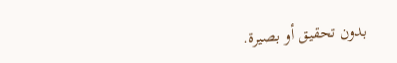بدون تحقيق أو بصيرة.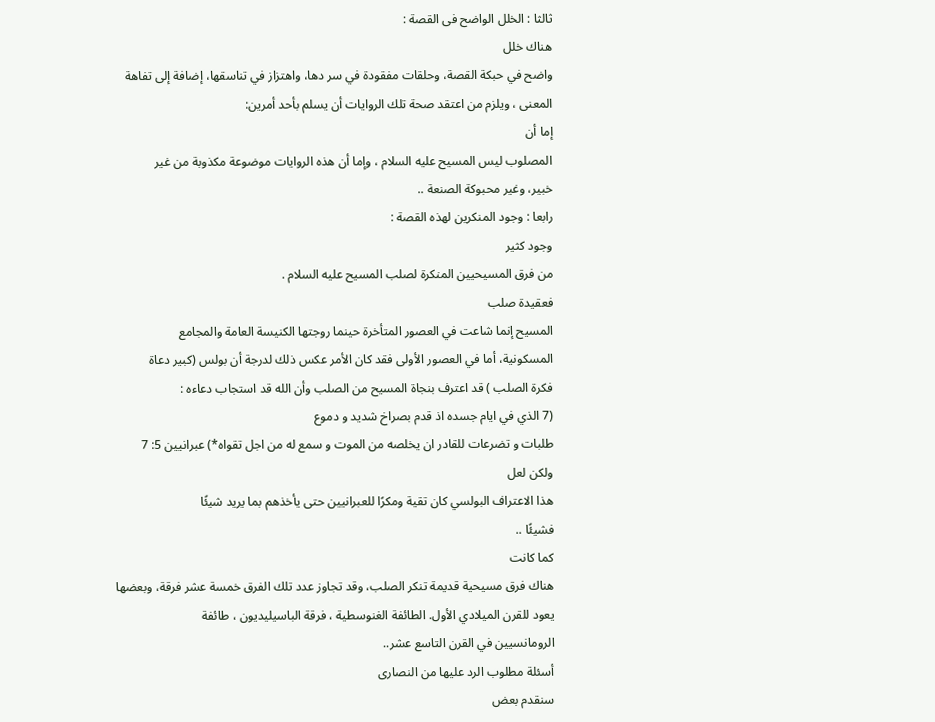ثالثا : الخلل الواضح فى القصة :
هناك خلل
واضح في حبكة القصة، وحلقات مفقودة في سر دها، واهتزاز في تناسقها، إضافة إلى تفاهة
المعنى ، ويلزم من اعتقد صحة تلك الروايات أن يسلم بأحد أمرين:
إما أن
المصلوب ليس المسيح عليه السلام ، وإما أن هذه الروايات موضوعة مكذوبة من غير
خبير، وغير محبوكة الصنعة ..
رابعا : وجود المنكرين لهذه القصة :
وجود كثير
من فرق المسيحيين المنكرة لصلب المسيح عليه السلام .
فعقيدة صلب
المسيح إنما شاعت في العصور المتأخرة حينما روجتها الكنيسة العامة والمجامع
المسكونية، أما في العصور الأولى فقد كان الأمر عكس ذلك لدرجة أن بولس (كبير دعاة
فكرة الصلب ) قد اعترف بنجاة المسيح من الصلب وأن الله قد استجاب دعاءه :
(7 الذي في ايام جسده اذ قدم بصراخ شديد و دموع
طلبات و تضرعات للقادر ان يخلصه من الموت و سمع له من اجل تقواه*) عبرانيين 5: 7
ولكن لعل
هذا الاعتراف البولسي كان تقية ومكرًا للعبرانيين حتى يأخذهم بما يريد شيئًا
فشيئًا ..
كما كانت
هناك فرق مسيحية قديمة تنكر الصلب، وقد تجاوز عدد تلك الفرق خمسة عشر فرقة، وبعضها
يعود للقرن الميلادي الأول. الطائفة الغنوسطية ، فرقة الباسيليديون ، طائفة
الرومانسيين في القرن التاسع عشر..
أسئلة مطلوب الرد عليها من النصارى
سنقدم بعض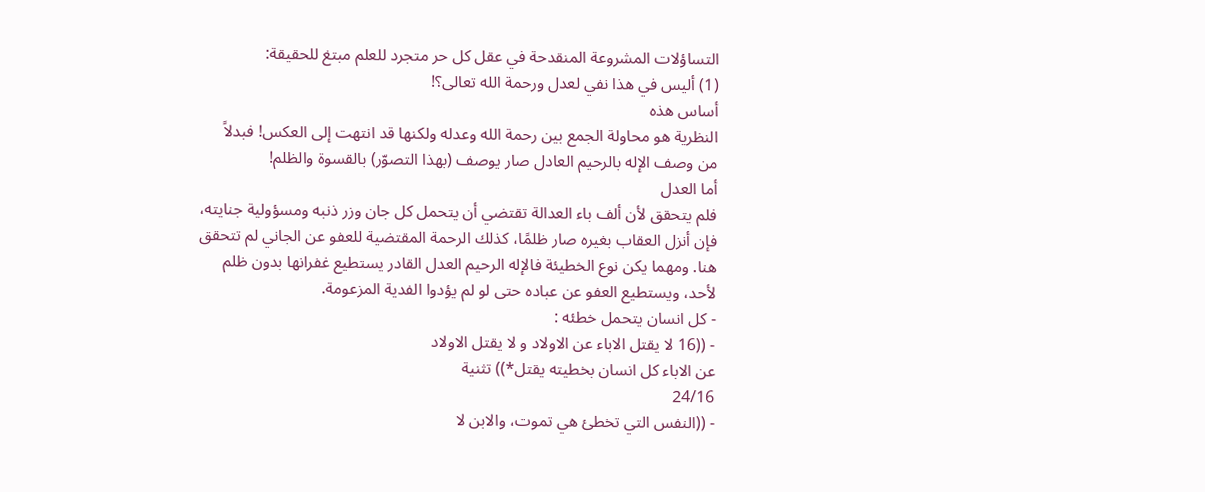التساؤلات المشروعة المنقدحة في عقل كل حر متجرد للعلم مبتغ للحقيقة:
(1) أليس في هذا نفي لعدل ورحمة الله تعالى؟!
أساس هذه
النظرية هو محاولة الجمع بين رحمة الله وعدله ولكنها قد انتهت إلى العكس! فبدلاً
من وصف الإله بالرحيم العادل صار يوصف (بهذا التصوّر) بالقسوة والظلم!
أما العدل
فلم يتحقق لأن ألف باء العدالة تقتضي أن يتحمل كل جان وزر ذنبه ومسؤولية جنايته،
فإن أنزل العقاب بغيره صار ظلمًا، كذلك الرحمة المقتضية للعفو عن الجاني لم تتحقق
هنا. ومهما يكن نوع الخطيئة فالإله الرحيم العدل القادر يستطيع غفرانها بدون ظلم
لأحد، ويستطيع العفو عن عباده حتى لو لم يؤدوا الفدية المزعومة.
- كل انسان يتحمل خطئه :
- ((16 لا يقتل الاباء عن الاولاد و لا يقتل الاولاد
عن الاباء كل انسان بخطيته يقتل*)) تثنية
24/16
- ((النفس التي تخطئ هي تموت، والابن لا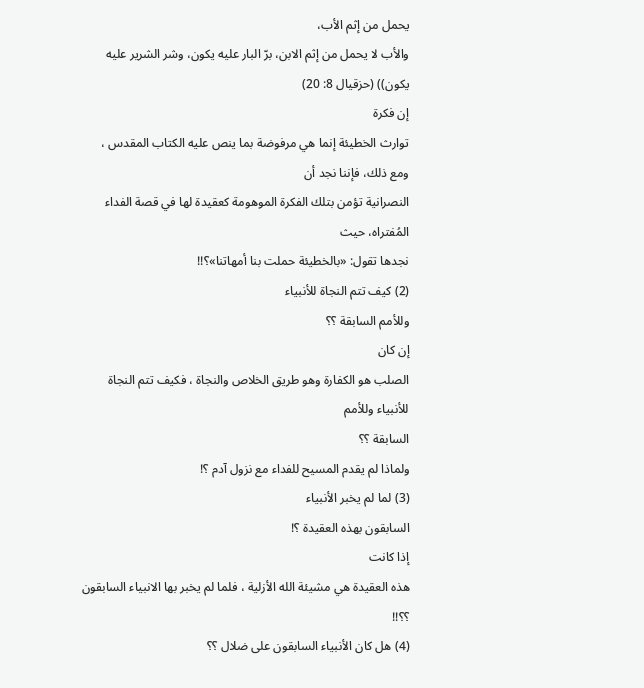يحمل من إثم الأب،
والأب لا يحمل من إثم الابن، برّ البار عليه يكون، وشر الشرير عليه يكون)) (حزقيال 8: 20)
إن فكرة
توارث الخطيئة إنما هي مرفوضة بما ينص عليه الكتاب المقدس ، ومع ذلك، فإننا نجد أن
النصرانية تؤمن بتلك الفكرة الموهومة كعقيدة لها في قصة الفداء المُفتراه، حيث
نجدها تقول: «بالخطيئة حملت بنا أمهاتنا»؟!!
(2) كيف تتم النجاة للأنبياء
وللأمم السابقة ؟؟
إن كان
الصلب هو الكفارة وهو طريق الخلاص والنجاة ، فكيف تتم النجاة للأنبياء وللأمم
السابقة ؟؟
ولماذا لم يقدم المسيح للفداء مع نزول آدم ؟!
(3) لما لم يخبر الأنبياء
السابقون بهذه العقيدة ؟!
إذا كانت
هذه العقيدة هي مشيئة الله الأزلية ، فلما لم يخبر بها الانبياء السابقون ؟؟!!
(4) هل كان الأنبياء السابقون على ضلال ؟؟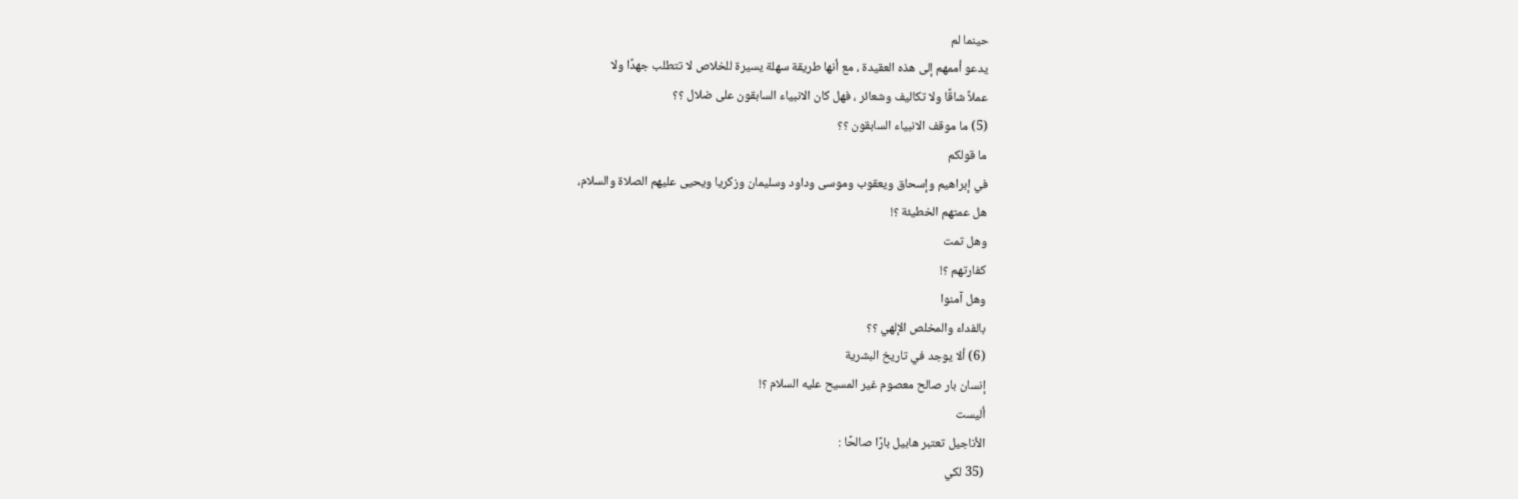حينما لم
يدعو أممهم إلى هذه العقيدة ، مع أنها طريقة سهلة يسيرة للخلاص لا تتطلب جهدًا ولا
عملاً شاقًا ولا تكاليف وشعائر ، فهل كان الانبياء السابقون على ضلال ؟؟
(5) ما موقف الانبياء السابقون ؟؟
ما قولكم
في إبراهيم وإسحاق ويعقوب وموسى وداود وسليمان وزكريا ويحيى عليهم الصلاة والسلام،
هل عمتهم الخطيئة ؟!
وهل تمت
كفارتهم ؟!
وهل آمنوا
بالفداء والمخلص الإلهي ؟؟
(6) ألا يوجد في تاريخ البشرية
إنسان بار صالح معصوم غير المسيح عليه السلام ؟!
أليست
الأناجيل تعتبر هابيل بارًا صالحًا :
(35 لكي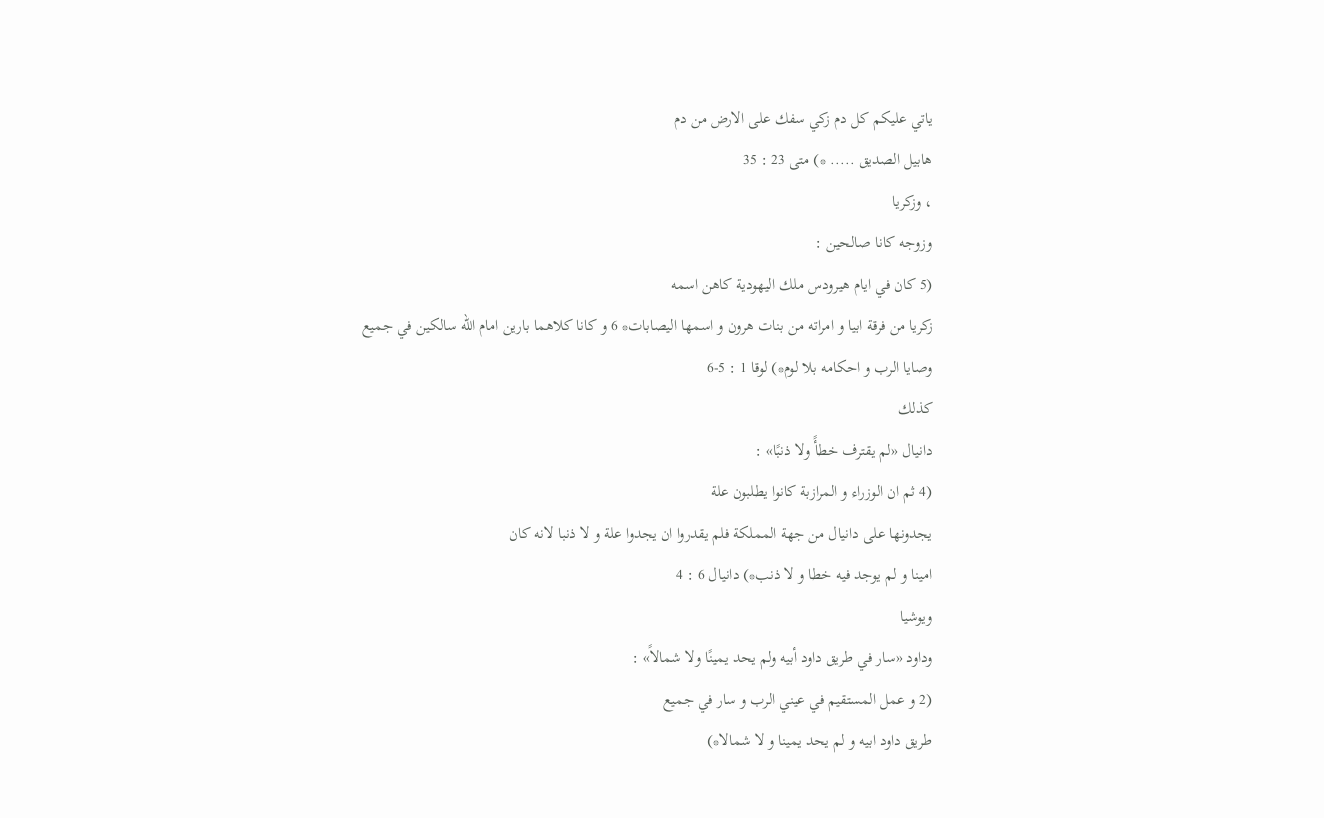ياتي عليكم كل دم زكي سفك على الارض من دم
هابيل الصديق ..... *) متى 23 : 35
، وزكريا
وزوجه كانا صالحين :
(5 كان في ايام هيرودس ملك اليهودية كاهن اسمه
زكريا من فرقة ابيا و امراته من بنات هرون و اسمها اليصابات* 6 و كانا كلاهما بارين امام الله سالكين في جميع
وصايا الرب و احكامه بلا لوم*) لوقا 1 : 5-6
كذلك
دانيال «لم يقترف خطأً ولا ذنبًا» :
(4 ثم ان الوزراء و المرازبة كانوا يطلبون علة
يجدونها على دانيال من جهة المملكة فلم يقدروا ان يجدوا علة و لا ذنبا لانه كان
امينا و لم يوجد فيه خطا و لا ذنب*) دانيال 6 : 4
ويوشيا
وداود «سار في طريق داود أبيه ولم يحد يمينًا ولا شمالاً» :
(2 و عمل المستقيم في عيني الرب و سار في جميع
طريق داود ابيه و لم يحد يمينا و لا شمالا*)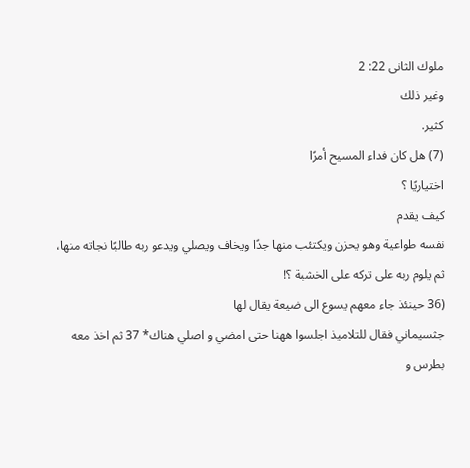ملوك الثانى 22: 2
وغير ذلك
كثير.
(7) هل كان فداء المسيح أمرًا
اختياريًا ؟
كيف يقدم
نفسه طواعية وهو يحزن ويكتئب منها جدًا ويخاف ويصلي ويدعو ربه طالبًا نجاته منها،
ثم يلوم ربه على تركه على الخشبة ؟!
(36 حينئذ جاء معهم يسوع الى ضيعة يقال لها
جثسيماني فقال للتلاميذ اجلسوا ههنا حتى امضي و اصلي هناك* 37 ثم اخذ معه بطرس و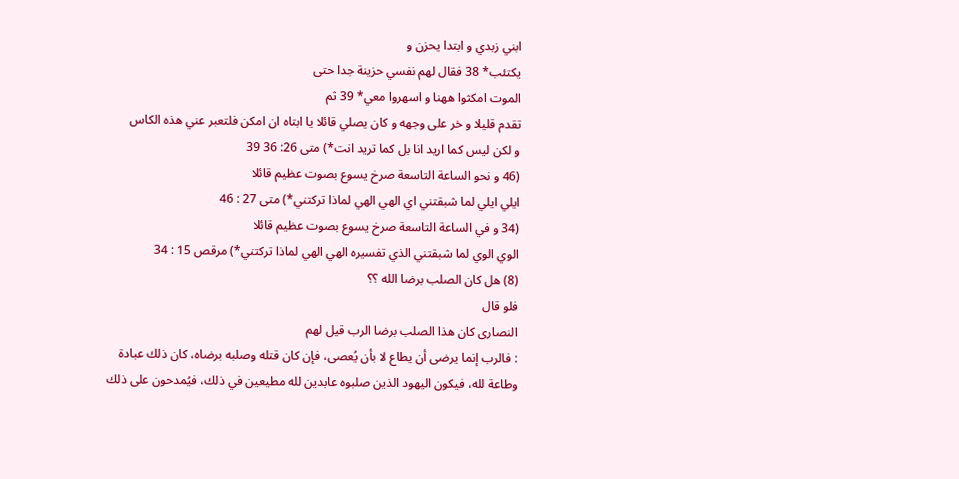ابني زبدي و ابتدا يحزن و
يكتئب* 38 فقال لهم نفسي حزينة جدا حتى
الموت امكثوا ههنا و اسهروا معي* 39 ثم
تقدم قليلا و خر على وجهه و كان يصلي قائلا يا ابتاه ان امكن فلتعبر عني هذه الكاس
و لكن ليس كما اريد انا بل كما تريد انت*) متى 26: 36 39
(46 و نحو الساعة التاسعة صرخ يسوع بصوت عظيم قائلا
ايلي ايلي لما شبقتني اي الهي الهي لماذا تركتني*) متى 27 : 46
(34 و في الساعة التاسعة صرخ يسوع بصوت عظيم قائلا
الوي الوي لما شبقتني الذي تفسيره الهي الهي لماذا تركتني*) مرقص 15 : 34
(8) هل كان الصلب برضا الله ؟؟
فلو قال
النصارى كان هذا الصلب برضا الرب قيل لهم
: فالرب إنما يرضى أن يطاع لا بأن يُعصى، فإن كان قتله وصلبه برضاه، كان ذلك عبادة
وطاعة لله، فيكون اليهود الذين صلبوه عابدين لله مطيعين في ذلك، فيُمدحون على ذلك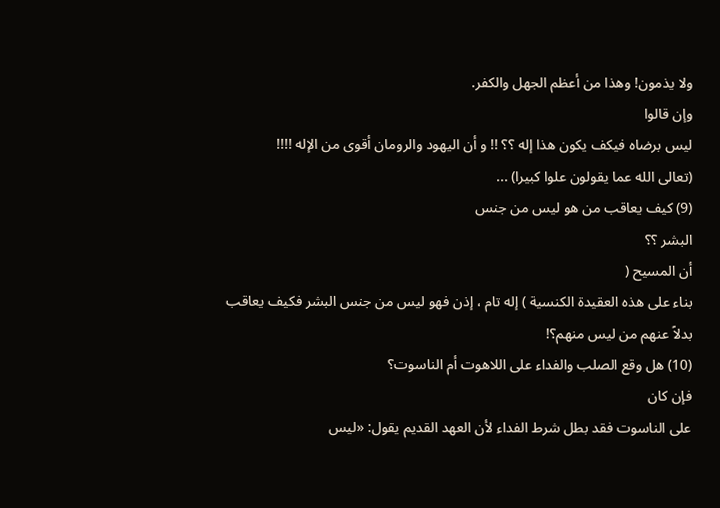ولا يذمون! وهذا من أعظم الجهل والكفر.
وإن قالوا
ليس برضاه فيكف يكون هذا إله ؟؟ !! و أن اليهود والرومان أقوى من الإله !!!!
(تعالى الله عما يقولون علوا كبيرا) ...
(9) كيف يعاقب من هو ليس من جنس
البشر ؟؟
أن المسيح (
بناء على هذه العقيدة الكنسية ) إله تام ، إذن فهو ليس من جنس البشر فكيف يعاقب
بدلاً عنهم من ليس منهم؟!
(10) هل وقع الصلب والفداء على اللاهوت أم الناسوت؟
فإن كان
على الناسوت فقد بطل شرط الفداء لأن العهد القديم يقول: «ليس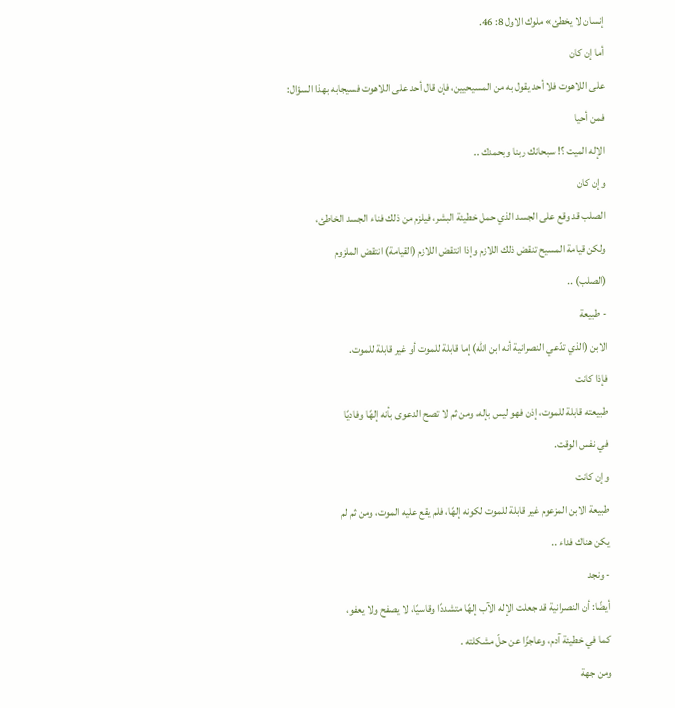إنسان لا يخطئ» ملوك الاول 8: 46.
أما إن كان
على اللاهوت فلا أحد يقول به من المسيحيين، فإن قال أحد على اللاهوت فسيجابه بهذا السؤال:
فمن أحيا
الإله الميت ؟! سبحانك ربنا وبحمدك ..
وإن كان
الصلب قد وقع على الجسد الذي حمل خطيئة البشر، فيلزم من ذلك فناء الجسد الخاطئ،
ولكن قيامة المسيح تنقض ذلك اللازم وإذا انتقض اللازم (القيامة) انتقض الملزوم
(الصلب) ..
- طبيعة
الابن (الذي تدّعي النصرانية أنه ابن الله) إما قابلة للموت أو غير قابلة للموت.
فإذا كانت
طبيعته قابلة للموت، إذن فهو ليس بإله، ومن ثم لا تصح الدعوى بأنه إلهًا وفاديًا
في نفس الوقت.
وإن كانت
طبيعة الابن المزعوم غير قابلة للموت لكونه إلهًا، فلم يقع عليه الموت، ومن ثم لم
يكن هناك فداء ..
- ونجد
أيضًا: أن النصرانية قد جعلت الإله الآب إلهًا متشددًا وقاسيًا، لا يصفح ولا يعفو،
كما في خطيئة آدم، وعاجزًا عن حلّ مشكلته .
ومن جهة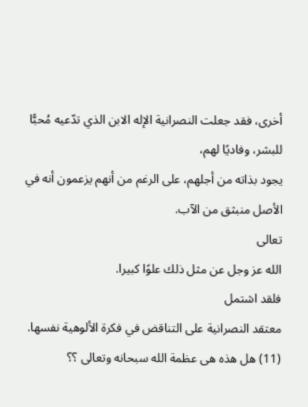أخرى، فقد جعلت النصرانية الإله الابن الذي تدّعيه مُحبًّا للبشر، وفاديًا لهم،
يجود بذاته من أجلهم، على الرغم من أنهم يزعمون أنه في الأصل منبثق من الآب.
تعالى
الله عز وجل عن مثل ذلك علوًا كبيرا.
فلقد اشتمل
معتقد النصرانية على التناقض في فكرة الألوهية نفسها.
(11) هل هذه هى عظمة الله سبحانه وتعالى ؟؟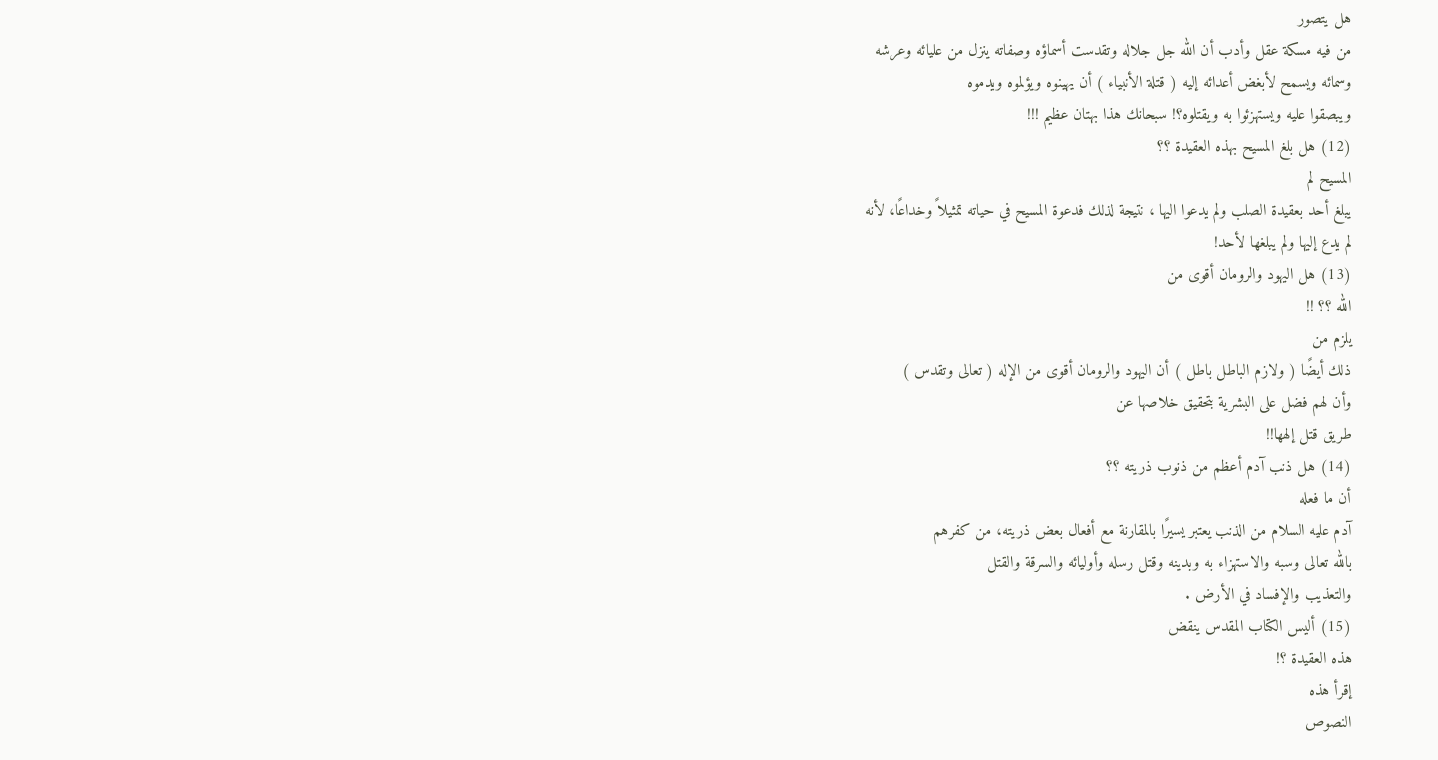هل يتصور
من فيه مسكة عقل وأدب أن الله جل جلاله وتقدست أسماؤه وصفاته ينزل من عليائه وعرشه
وسمائه ويسمح لأبغض أعدائه إليه ( قتلة الأنبياء ) أن يهينوه ويؤلموه ويدموه
ويبصقوا عليه ويستهزئوا به ويقتلوه؟! سبحانك هذا بهتان عظيم !!!
(12) هل بلغ المسيح بهذه العقيدة ؟؟
المسيح لم
يبلغ أحد بعقيدة الصلب ولم يدعوا اليها ، نتيجة لذلك فدعوة المسيح في حياته تمثيلاً وخداعًا، لأنه
لم يدع إليها ولم يبلغها لأحد!
(13) هل اليهود والرومان أقوى من
الله ؟؟ !!
يلزم من
ذلك أيضًا ( ولازم الباطل باطل ) أن اليهود والرومان أقوى من الإله ( تعالى وتقدس )
وأن لهم فضل على البشرية بتحقيق خلاصها عن
طريق قتل إلهها!!
(14) هل ذنب آدم أعظم من ذنوب ذريته ؟؟
أن ما فعله
آدم عليه السلام من الذنب يعتبر يسيرًا بالمقارنة مع أفعال بعض ذريته، من كفرهم
بالله تعالى وسبه والاستهزاء به وبدينه وقتل رسله وأوليائه والسرقة والقتل
والتعذيب والإفساد في الأرض .
(15) أليس الكتاب المقدس ينقض
هذه العقيدة ؟!
إقرأ هذه
النصوص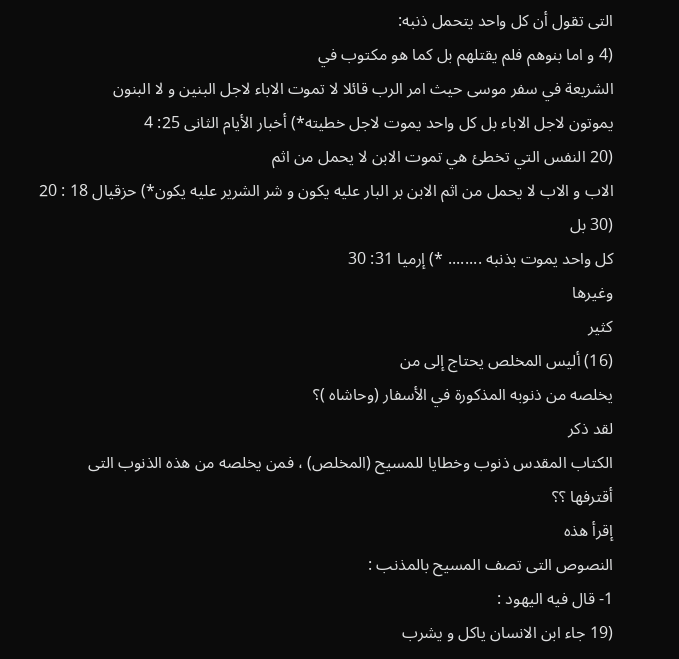التى تقول أن كل واحد يتحمل ذنبه:
(4 و اما بنوهم فلم يقتلهم بل كما هو مكتوب في
الشريعة في سفر موسى حيث امر الرب قائلا لا تموت الاباء لاجل البنين و لا البنون
يموتون لاجل الاباء بل كل واحد يموت لاجل خطيته*) أخبار الأيام الثانى 25: 4
(20 النفس التي تخطئ هي تموت الابن لا يحمل من اثم
الاب و الاب لا يحمل من اثم الابن بر البار عليه يكون و شر الشرير عليه يكون*) حزقيال 18 : 20
(30 بل
كل واحد يموت بذنبه ........ *) إرميا 31: 30
وغيرها
كثير
(16) أليس المخلص يحتاج إلى من
يخلصه من ذنوبه المذكورة في الأسفار (وحاشاه )؟
لقد ذكر
الكتاب المقدس ذنوب وخطايا للمسيح (المخلص) ، فمن يخلصه من هذه الذنوب التى
أقترفها ؟؟
إقرأ هذه
النصوص التى تصف المسيح بالمذنب :
1- قال فيه اليهود :
(19 جاء ابن الانسان ياكل و يشرب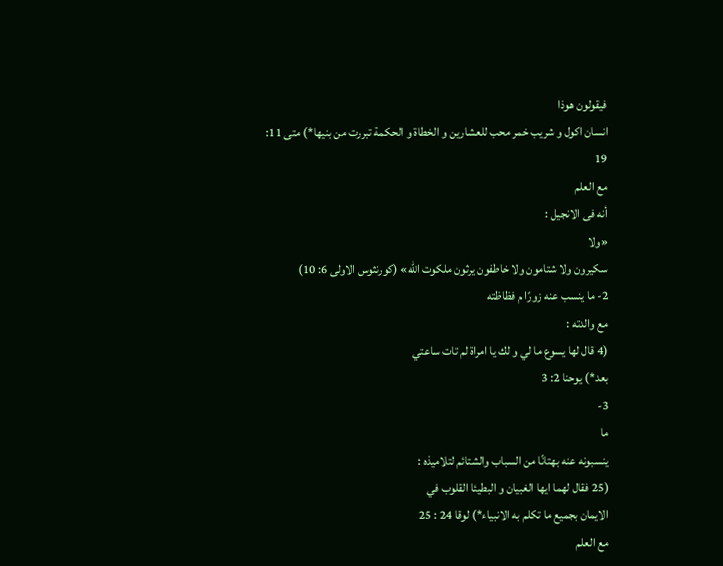فيقولون هوذا
انسان اكول و شريب خمر محب للعشارين و الخطاة و الحكمة تبررت من بنيها*) متى 11:
19
مع العلم
أنه فى الانجيل :
«ولا
سكيرون ولا شتامون ولا خاطفون يرثون ملكوت الله» (كورنثوس الاولى 6: 10)
2- ما ينسب عنه زورًا م فظاظته
مع والدته :
(4 قال لها يسوع ما لي و لك يا امراة لم تات ساعتي
بعد*) يوحنا 2: 3
3-
ما
ينسبونه عنه بهتانًا من السباب والشتائم لتلاميذه :
(25 فقال لهما ايها الغبيان و البطيئا القلوب في
الايمان بجميع ما تكلم به الانبياء*) لوقا 24 : 25
مع العلم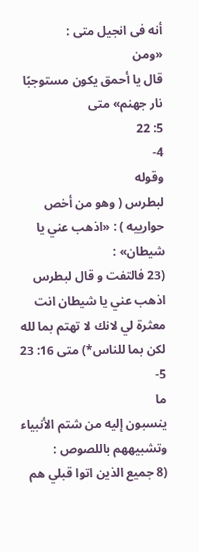أنه فى انجيل متى :
«ومن
قال يا أحمق يكون مستوجبًا نار جهنم» متى
5: 22
4-
وقوله
لبطرس ( وهو من أخص حوارييه ) : «اذهب عني يا شيطان» :
(23 فالتفت و قال لبطرس اذهب عني يا شيطان انت
معثرة لي لانك لا تهتم بما لله لكن بما للناس*) متى 16: 23
5-
ما
ينسبون إليه من شتم الأنبياء وتشبيههم باللصوص :
(8 جميع الذين اتوا قبلي هم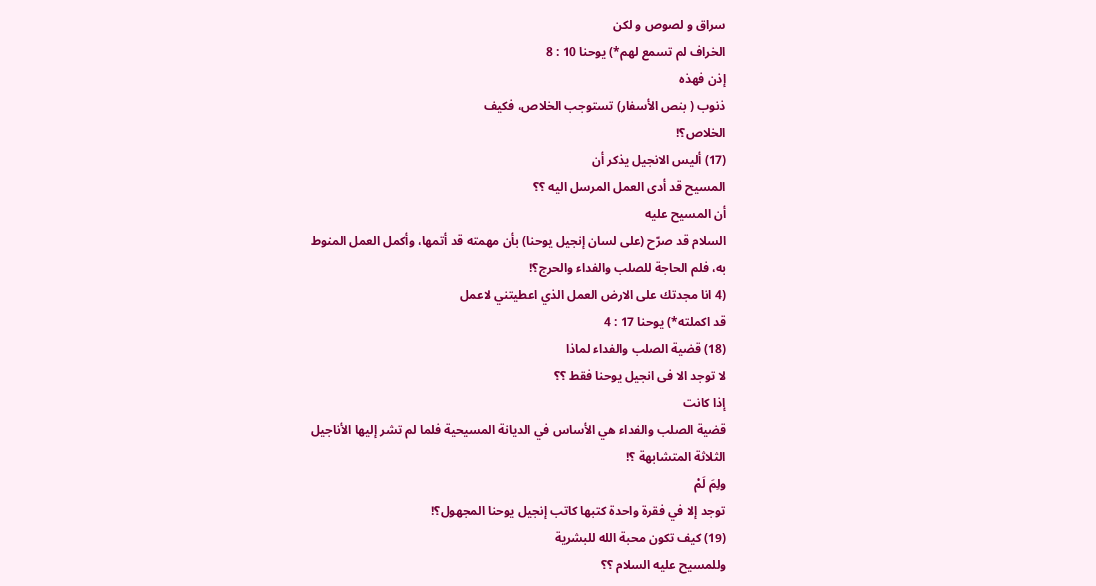سراق و لصوص و لكن
الخراف لم تسمع لهم*) يوحنا 10 : 8
إذن فهذه
ذنوب ( بنص الأسفار) تستوجب الخلاص، فكيف
الخلاص؟!
(17) أليس الانجيل يذكر أن
المسيح قد أدى العمل المرسل اليه ؟؟
أن المسيح عليه
السلام قد صرّح (على لسان إنجيل يوحنا) بأن مهمته قد أتمها، وأكمل العمل المنوط
به، فلم الحاجة للصلب والفداء والحرج؟!
(4 انا مجدتك على الارض العمل الذي اعطيتني لاعمل
قد اكملته*) يوحنا 17 : 4
(18) قضية الصلب والفداء لماذا
لا توجد الا فى انجيل يوحنا فقط ؟؟
إذا كانت
قضية الصلب والفداء هي الأساس في الديانة المسيحية فلما لم تشر إليها الأناجيل
الثلاثة المتشابهة ؟!
ولِمَ لَمْ
توجد إلا في فقرة واحدة كتبها كاتب إنجيل يوحنا المجهول؟!
(19) كيف تكون محبة الله للبشرية
وللمسيح عليه السلام ؟؟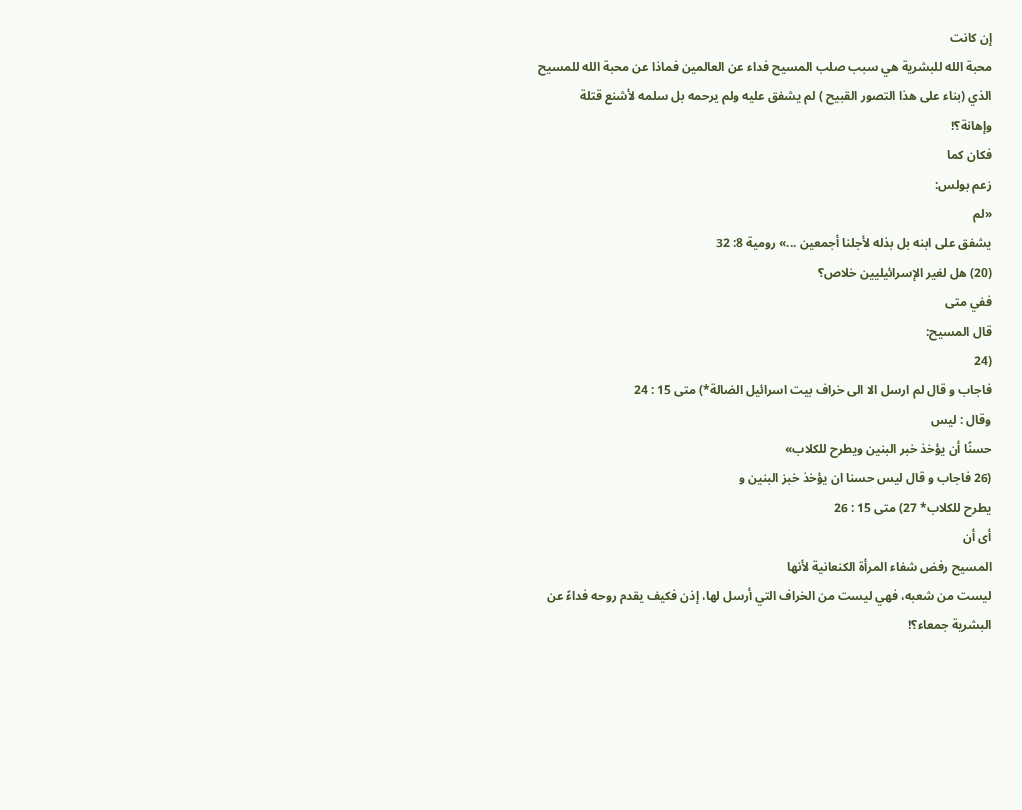إن كانت
محبة الله للبشرية هي سبب صلب المسيح فداء عن العالمين فماذا عن محبة الله للمسيح
الذي (بناء على هذا التصور القبيح ) لم يشفق عليه ولم يرحمه بل سلمه لأشنع قتلة
وإهانة؟!
فكان كما
زعم بولس:
«لم
يشفق على ابنه بل بذله لأجلنا أجمعين ...» رومية 8: 32
(20) هل لغير الإسرائيليين خلاص؟
ففي متى
قال المسيح:
(24
فاجاب و قال لم ارسل الا الى خراف بيت اسرائيل الضالة*) متى 15 : 24
وقال : ليس
حسنًا أن يؤخذ خبر البنين ويطرح للكلاب»
(26 فاجاب و قال ليس حسنا ان يؤخذ خبز البنين و
يطرح للكلاب* 27) متى 15 : 26
أى أن
المسيح رفض شفاء المرأة الكنعانية لأنها
ليست من شعبه، فهي ليست من الخراف التي أرسل لها، إذن فكيف يقدم روحه فداءً عن
البشرية جمعاء؟!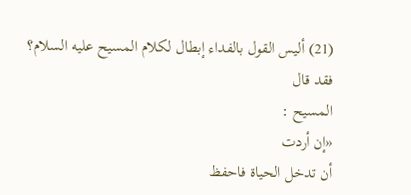(21) أليس القول بالفداء إبطال لكلام المسيح عليه السلام؟
فقد قال
المسيح :
«إن أردت
أن تدخل الحياة فاحفظ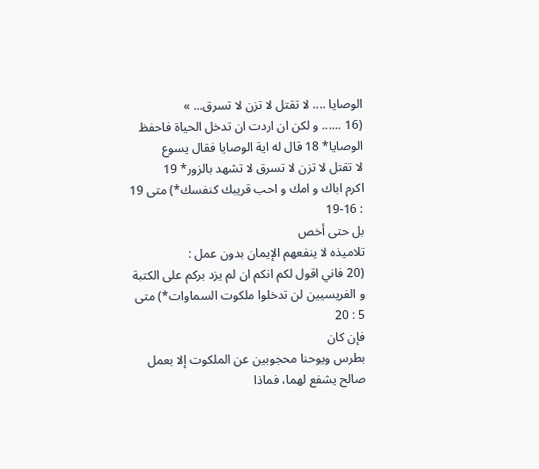الوصايا .... لا تقتل لا تزن لا تسرق... »
(16 ...... و لكن ان اردت ان تدخل الحياة فاحفظ
الوصايا* 18 قال له اية الوصايا فقال يسوع
لا تقتل لا تزن لا تسرق لا تشهد بالزور* 19
اكرم اباك و امك و احب قريبك كنفسك*) متى 19 : 16-19
بل حتى أخص
تلاميذه لا ينفعهم الإيمان بدون عمل :
(20 فاني اقول لكم انكم ان لم يزد بركم على الكتبة
و الفريسيين لن تدخلوا ملكوت السماوات*) متى 5 : 20
فإن كان
بطرس ويوحنا محجوبين عن الملكوت إلا بعمل صالح يشفع لهما، فماذا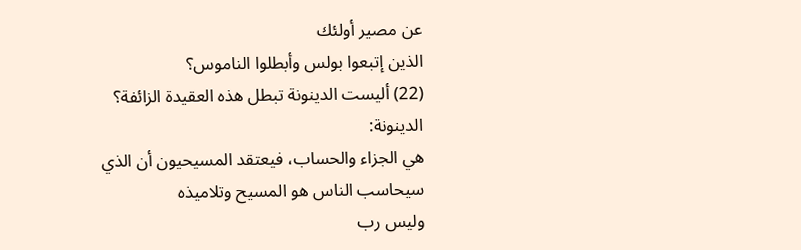عن مصير أولئك
الذين إتبعوا بولس وأبطلوا الناموس؟
(22) أليست الدينونة تبطل هذه العقيدة الزائفة؟
الدينونة:
هي الجزاء والحساب، فيعتقد المسيحيون أن الذي سيحاسب الناس هو المسيح وتلاميذه
وليس رب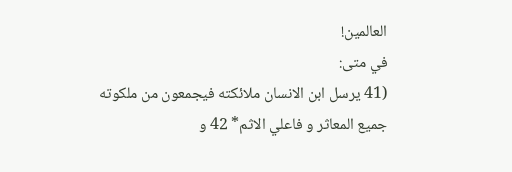العالمين!
في متى:
(41 يرسل ابن الانسان ملائكته فيجمعون من ملكوته
جميع المعاثر و فاعلي الاثم* 42 و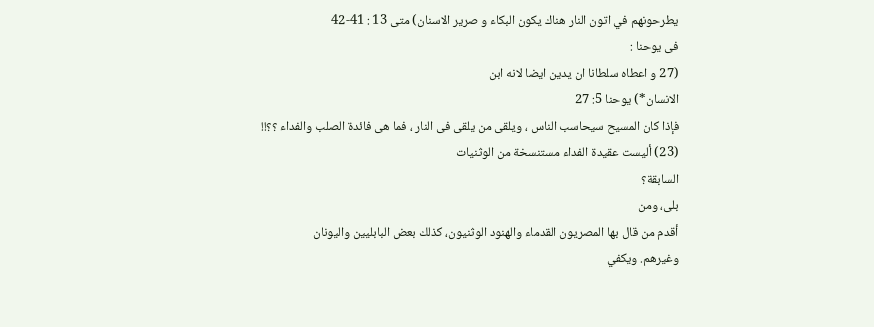يطرحونهم في اتون النار هناك يكون البكاء و صرير الاسنان) متى 13 : 41-42
فى يوحنا :
(27 و اعطاه سلطانا ان يدين ايضا لانه ابن
الانسان*) يوحنا 5: 27
فإذا كان المسيح سيحاسب الناس ، ويلقى من يلقى فى النار ، فما هى فائدة الصلب والفداء ؟؟!!
(23) أليست عقيدة الفداء مستنسخة من الوثنيات
السابقة؟
بلى، ومن
أقدم من قال بها المصريون القدماء والهنود الوثنيون، كذلك بعض البابليين واليونان
وغيرهم. ويكفي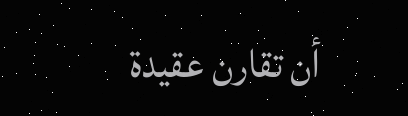أن تقارن عقيدة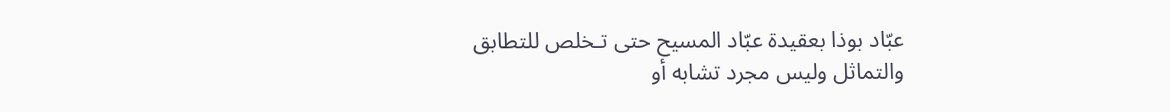عبّاد بوذا بعقيدة عبّاد المسيح حتى تـخلص للتطابق
والتماثل وليس مجرد تشابه أو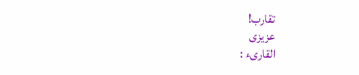تقارب!
عزيزى
القارىء :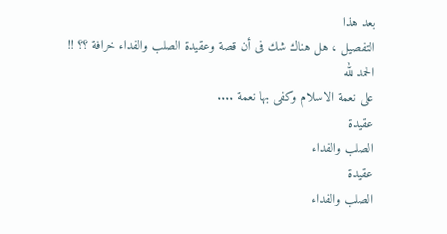بعد هذا
التفصيل ، هل هناك شك فى أن قصة وعقيدة الصلب والفداء خرافة ؟؟ !!
الحمد لله
على نعمة الاسلام وكفى بها نعمة ....
عقيدة
الصلب والفداء
عقيدة
الصلب والفداء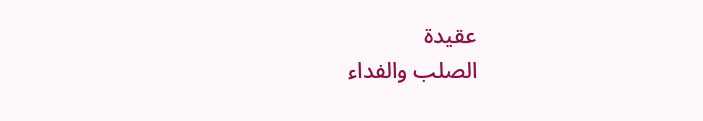عقيدة
الصلب والفداء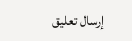إرسال تعليق